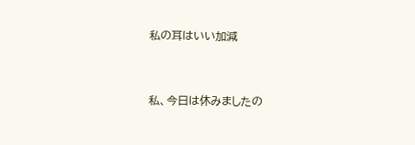私の耳はいい加減


私、今日は休みましたの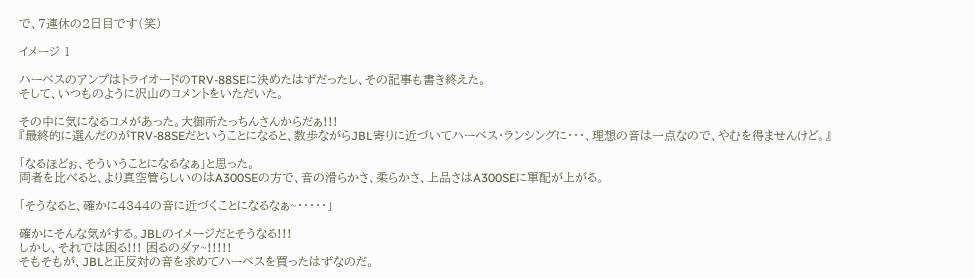で、7連休の2日目です(笑)

イメージ 1

ハーベスのアンプはトライオードのTRV-88SEに決めたはずだったし、その記事も書き終えた。
そして、いつものように沢山のコメントをいただいた。

その中に気になるコメがあった。大御所たっちんさんからだぁ!!!
『最終的に選んだのがTRV-88SEだということになると、数歩ながらJBL寄りに近づいてハーベス・ランシングに・・・、理想の音は一点なので、やむを得ませんけど。』

「なるほどぉ、そういうことになるなぁ」と思った。
両者を比べると、より真空管らしいのはA300SEの方で、音の滑らかさ、柔らかさ、上品さはA300SEに軍配が上がる。

「そうなると、確かに4344の音に近づくことになるなぁ~・・・・・」

確かにそんな気がする。JBLのイメージだとそうなる!!!
しかし、それでは困る!!! 困るのダァ~!!!!!
そもそもが、JBLと正反対の音を求めてハーベスを買ったはずなのだ。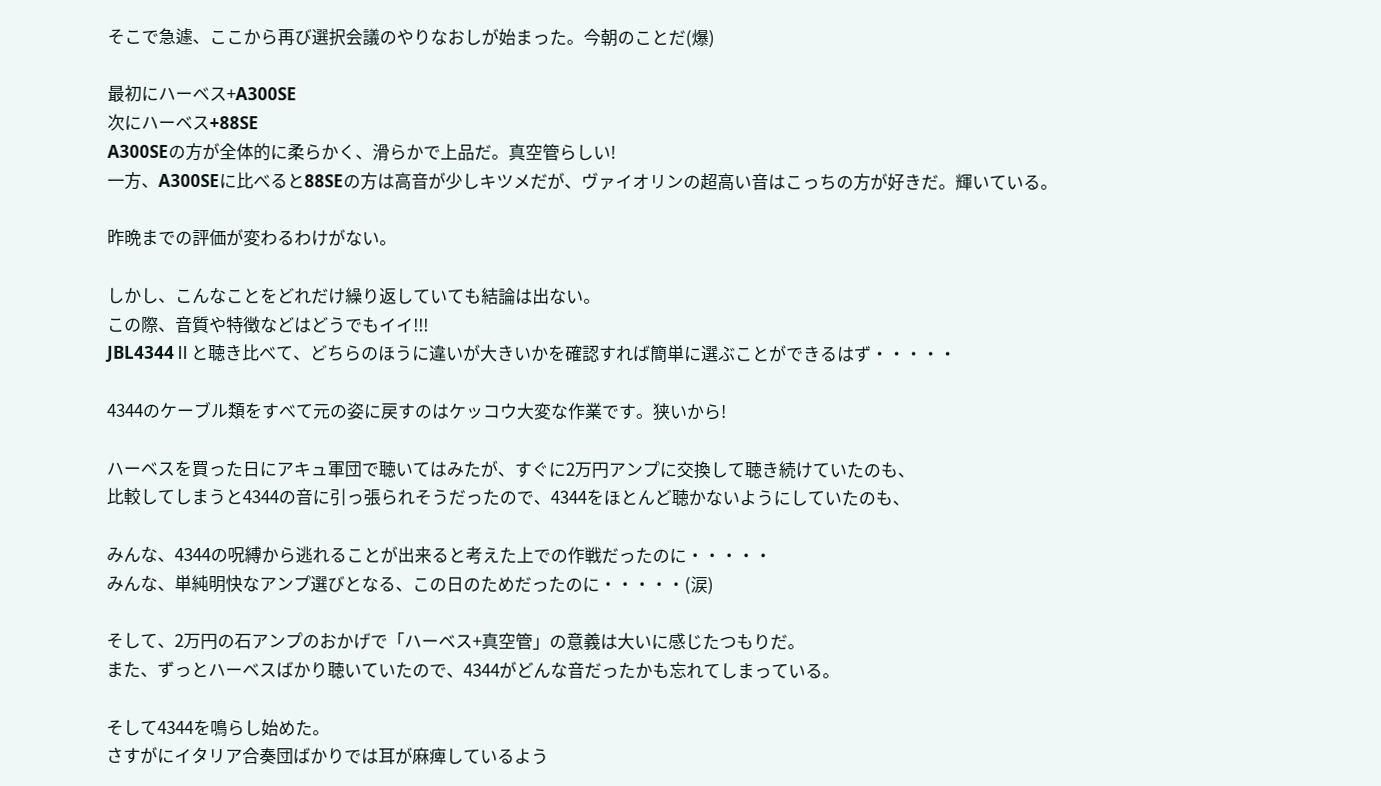そこで急遽、ここから再び選択会議のやりなおしが始まった。今朝のことだ(爆)

最初にハーベス+A300SE
次にハーベス+88SE
A300SEの方が全体的に柔らかく、滑らかで上品だ。真空管らしい!
一方、A300SEに比べると88SEの方は高音が少しキツメだが、ヴァイオリンの超高い音はこっちの方が好きだ。輝いている。

昨晩までの評価が変わるわけがない。

しかし、こんなことをどれだけ繰り返していても結論は出ない。
この際、音質や特徴などはどうでもイイ!!!
JBL4344Ⅱと聴き比べて、どちらのほうに違いが大きいかを確認すれば簡単に選ぶことができるはず・・・・・

4344のケーブル類をすべて元の姿に戻すのはケッコウ大変な作業です。狭いから!

ハーベスを買った日にアキュ軍団で聴いてはみたが、すぐに2万円アンプに交換して聴き続けていたのも、
比較してしまうと4344の音に引っ張られそうだったので、4344をほとんど聴かないようにしていたのも、

みんな、4344の呪縛から逃れることが出来ると考えた上での作戦だったのに・・・・・
みんな、単純明快なアンプ選びとなる、この日のためだったのに・・・・・(涙)

そして、2万円の石アンプのおかげで「ハーベス+真空管」の意義は大いに感じたつもりだ。
また、ずっとハーベスばかり聴いていたので、4344がどんな音だったかも忘れてしまっている。

そして4344を鳴らし始めた。
さすがにイタリア合奏団ばかりでは耳が麻痺しているよう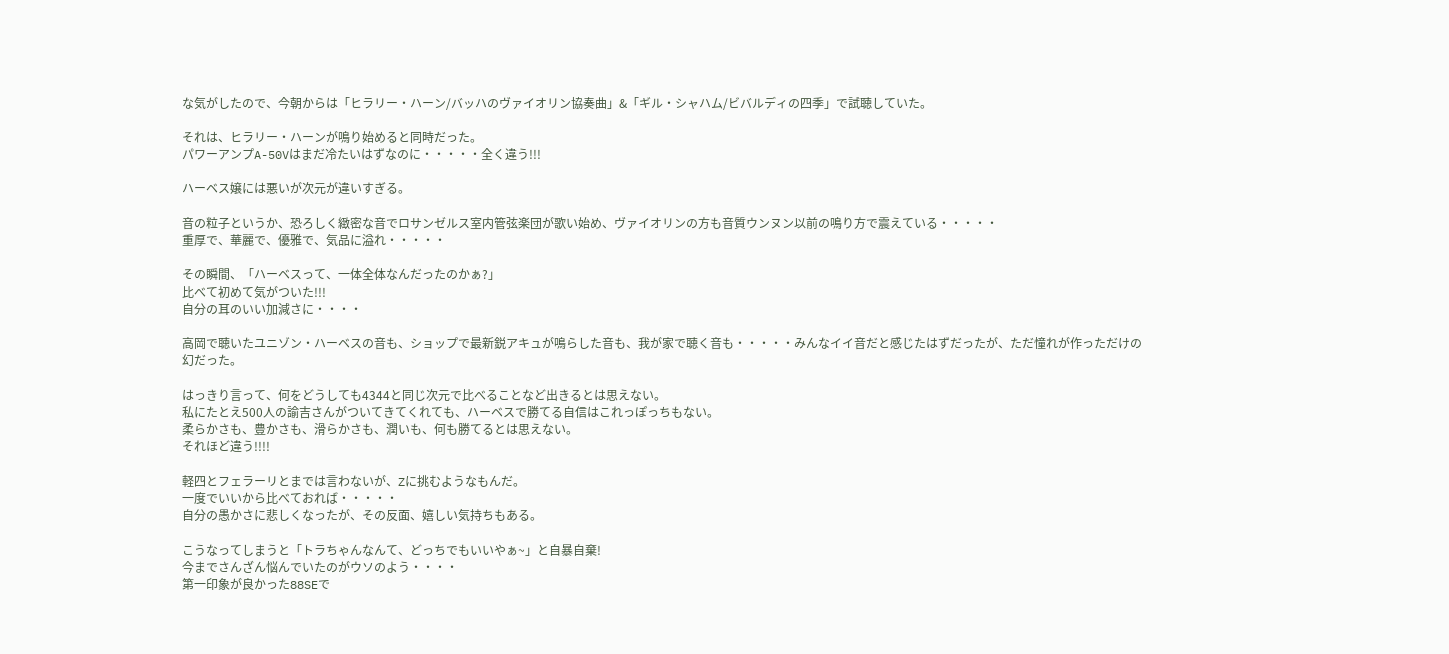な気がしたので、今朝からは「ヒラリー・ハーン/バッハのヴァイオリン協奏曲」&「ギル・シャハム/ビバルディの四季」で試聴していた。

それは、ヒラリー・ハーンが鳴り始めると同時だった。
パワーアンプA-50Vはまだ冷たいはずなのに・・・・・全く違う!!!

ハーベス嬢には悪いが次元が違いすぎる。

音の粒子というか、恐ろしく緻密な音でロサンゼルス室内管弦楽団が歌い始め、ヴァイオリンの方も音質ウンヌン以前の鳴り方で震えている・・・・・
重厚で、華麗で、優雅で、気品に溢れ・・・・・

その瞬間、「ハーベスって、一体全体なんだったのかぁ?」
比べて初めて気がついた!!!
自分の耳のいい加減さに・・・・

高岡で聴いたユニゾン・ハーベスの音も、ショップで最新鋭アキュが鳴らした音も、我が家で聴く音も・・・・・みんなイイ音だと感じたはずだったが、ただ憧れが作っただけの幻だった。

はっきり言って、何をどうしても4344と同じ次元で比べることなど出きるとは思えない。
私にたとえ500人の諭吉さんがついてきてくれても、ハーベスで勝てる自信はこれっぽっちもない。
柔らかさも、豊かさも、滑らかさも、潤いも、何も勝てるとは思えない。
それほど違う!!!!

軽四とフェラーリとまでは言わないが、Zに挑むようなもんだ。
一度でいいから比べておれば・・・・・
自分の愚かさに悲しくなったが、その反面、嬉しい気持ちもある。

こうなってしまうと「トラちゃんなんて、どっちでもいいやぁ~」と自暴自棄!
今までさんざん悩んでいたのがウソのよう・・・・
第一印象が良かった88SEで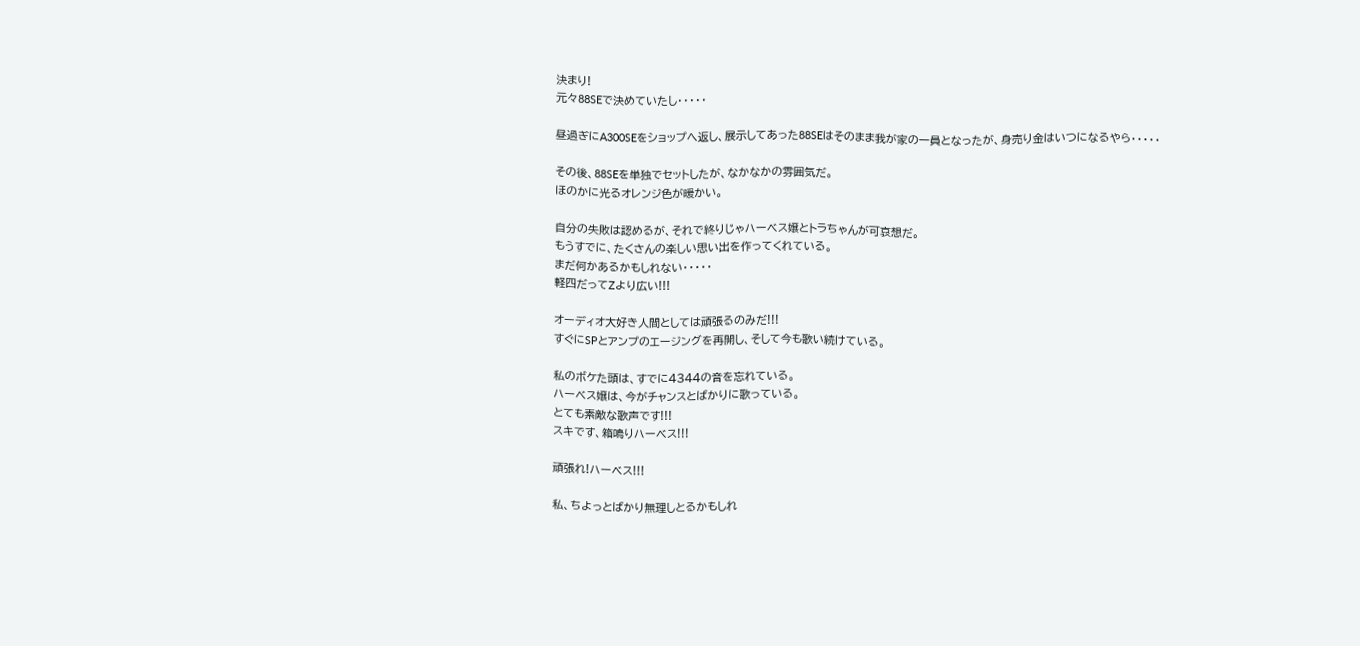決まり!
元々88SEで決めていたし・・・・・

昼過ぎにA300SEをショップへ返し、展示してあった88SEはそのまま我が家の一員となったが、身売り金はいつになるやら・・・・・

その後、88SEを単独でセットしたが、なかなかの雰囲気だ。
ほのかに光るオレンジ色が暖かい。

自分の失敗は認めるが、それで終りじゃハーベス嬢とトラちゃんが可哀想だ。
もうすでに、たくさんの楽しい思い出を作ってくれている。
まだ何かあるかもしれない・・・・・
軽四だってZより広い!!!

オーディオ大好き人間としては頑張るのみだ!!!
すぐにSPとアンプのエージングを再開し、そして今も歌い続けている。

私のボケた頭は、すでに4344の音を忘れている。
ハーベス嬢は、今がチャンスとばかりに歌っている。
とても素敵な歌声です!!!
スキです、箱鳴りハーベス!!!

頑張れ!ハーベス!!!

私、ちよっとばかり無理しとるかもしれ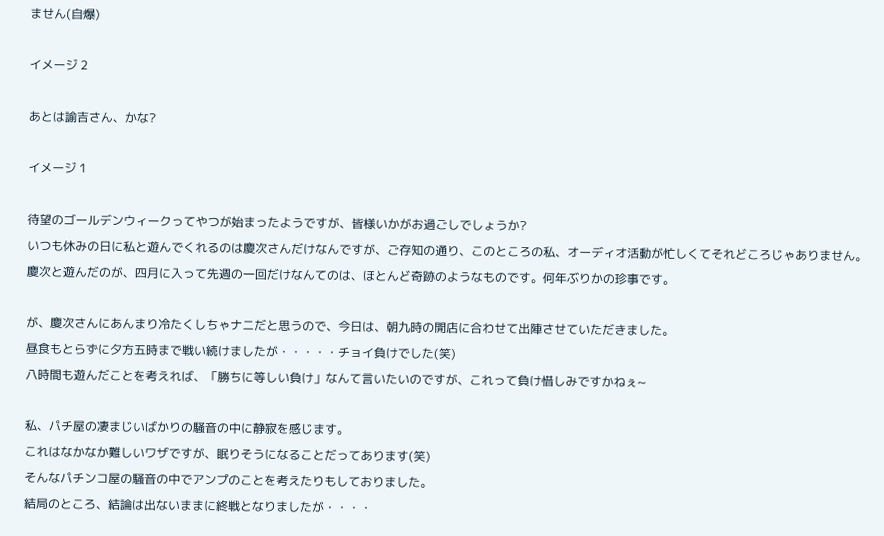ません(自爆)

イメージ 2

あとは諭吉さん、かな?

イメージ 1

待望のゴールデンウィークってやつが始まったようですが、皆様いかがお過ごしでしょうか?
いつも休みの日に私と遊んでくれるのは慶次さんだけなんですが、ご存知の通り、このところの私、オーディオ活動が忙しくてそれどころじゃありません。
慶次と遊んだのが、四月に入って先週の一回だけなんてのは、ほとんど奇跡のようなものです。何年ぶりかの珍事です。

が、慶次さんにあんまり冷たくしちゃナニだと思うので、今日は、朝九時の開店に合わせて出陣させていただきました。
昼食もとらずに夕方五時まで戦い続けましたが・・・・・チョイ負けでした(笑)
八時間も遊んだことを考えれば、「勝ちに等しい負け」なんて言いたいのですが、これって負け惜しみですかねぇ~

私、パチ屋の凄まじいばかりの騒音の中に静寂を感じます。
これはなかなか難しいワザですが、眠りそうになることだってあります(笑)
そんなパチンコ屋の騒音の中でアンプのことを考えたりもしておりました。
結局のところ、結論は出ないままに終戦となりましたが・・・・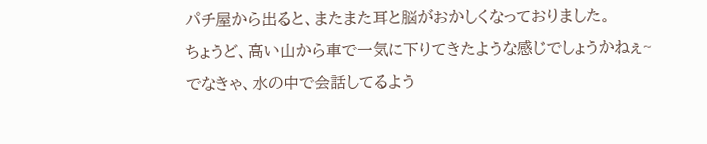パチ屋から出ると、またまた耳と脳がおかしくなっておりました。
ちょうど、高い山から車で一気に下りてきたような感じでしょうかねぇ~
でなきゃ、水の中で会話してるよう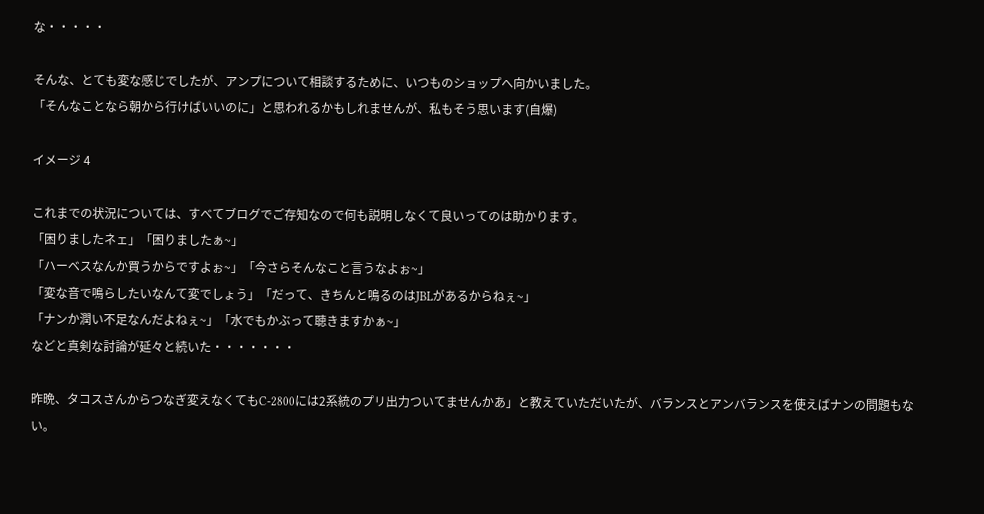な・・・・・

そんな、とても変な感じでしたが、アンプについて相談するために、いつものショップへ向かいました。
「そんなことなら朝から行けばいいのに」と思われるかもしれませんが、私もそう思います(自爆)

イメージ 4

これまでの状況については、すべてブログでご存知なので何も説明しなくて良いってのは助かります。
「困りましたネェ」「困りましたぁ~」
「ハーベスなんか買うからですよぉ~」「今さらそんなこと言うなよぉ~」
「変な音で鳴らしたいなんて変でしょう」「だって、きちんと鳴るのはJBLがあるからねぇ~」
「ナンか潤い不足なんだよねぇ~」「水でもかぶって聴きますかぁ~」
などと真剣な討論が延々と続いた・・・・・・・

昨晩、タコスさんからつなぎ変えなくてもC-2800には2系統のプリ出力ついてませんかあ」と教えていただいたが、バランスとアンバランスを使えばナンの問題もない。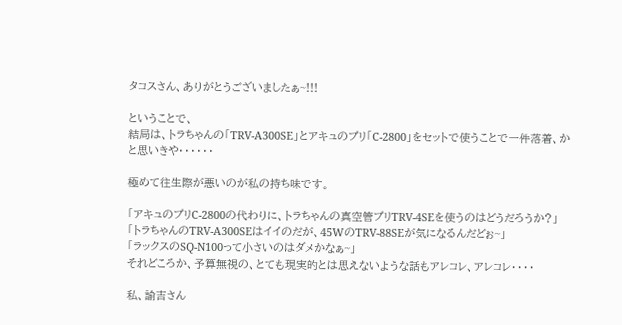タコスさん、ありがとうございましたぁ~!!!

ということで、
結局は、トラちゃんの「TRV-A300SE」とアキュのプリ「C-2800」をセットで使うことで一件落着、かと思いきや・・・・・・

極めて往生際が悪いのが私の持ち味です。

「アキュのプリC-2800の代わりに、トラちゃんの真空管プリTRV-4SEを使うのはどうだろうか?」
「トラちゃんのTRV-A300SEはイイのだが、45WのTRV-88SEが気になるんだどぉ~」
「ラックスのSQ-N100って小さいのはダメかなぁ~」
それどころか、予算無視の、とても現実的とは思えないような話もアレコレ、アレコレ・・・・

私、諭吉さん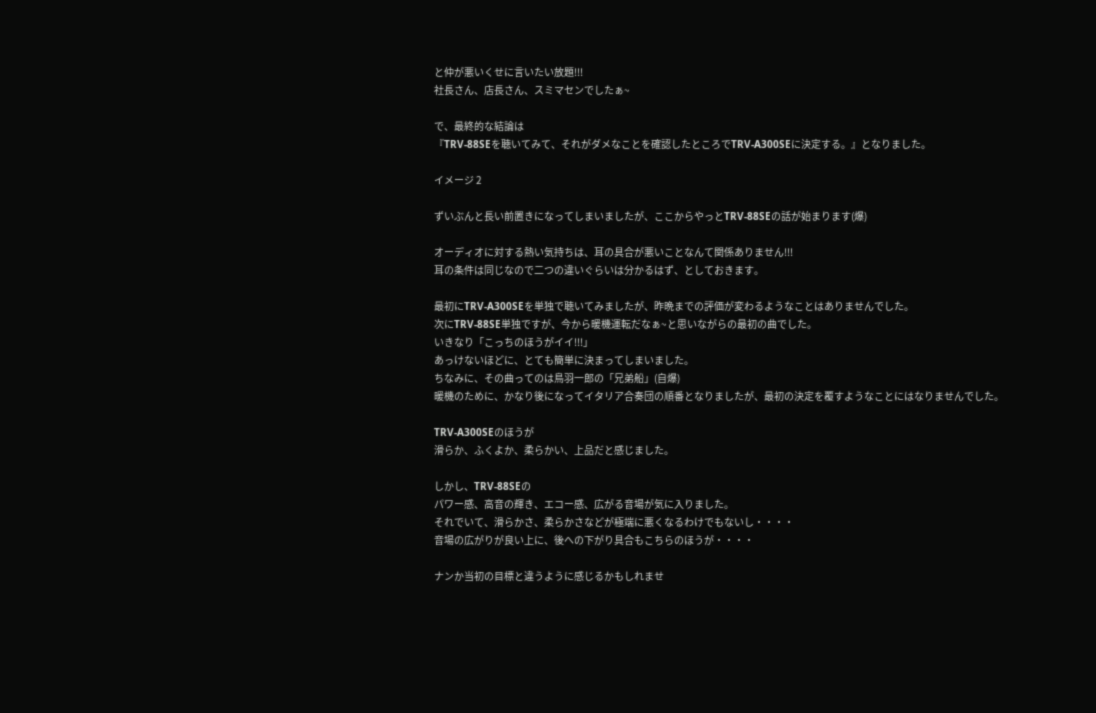と仲が悪いくせに言いたい放題!!!
社長さん、店長さん、スミマセンでしたぁ~

で、最終的な結論は
『TRV-88SEを聴いてみて、それがダメなことを確認したところでTRV-A300SEに決定する。』となりました。

イメージ 2

ずいぶんと長い前置きになってしまいましたが、ここからやっとTRV-88SEの話が始まります(爆)

オーディオに対する熱い気持ちは、耳の具合が悪いことなんて関係ありません!!!
耳の条件は同じなので二つの違いぐらいは分かるはず、としておきます。

最初にTRV-A300SEを単独で聴いてみましたが、昨晩までの評価が変わるようなことはありませんでした。
次にTRV-88SE単独ですが、今から暖機運転だなぁ~と思いながらの最初の曲でした。
いきなり「こっちのほうがイイ!!!」
あっけないほどに、とても簡単に決まってしまいました。
ちなみに、その曲ってのは鳥羽一郎の「兄弟船」(自爆)
暖機のために、かなり後になってイタリア合奏団の順番となりましたが、最初の決定を覆すようなことにはなりませんでした。

TRV-A300SEのほうが
滑らか、ふくよか、柔らかい、上品だと感じました。

しかし、TRV-88SEの
パワー感、高音の輝き、エコー感、広がる音場が気に入りました。
それでいて、滑らかさ、柔らかさなどが極端に悪くなるわけでもないし・・・・
音場の広がりが良い上に、後への下がり具合もこちらのほうが・・・・

ナンか当初の目標と違うように感じるかもしれませ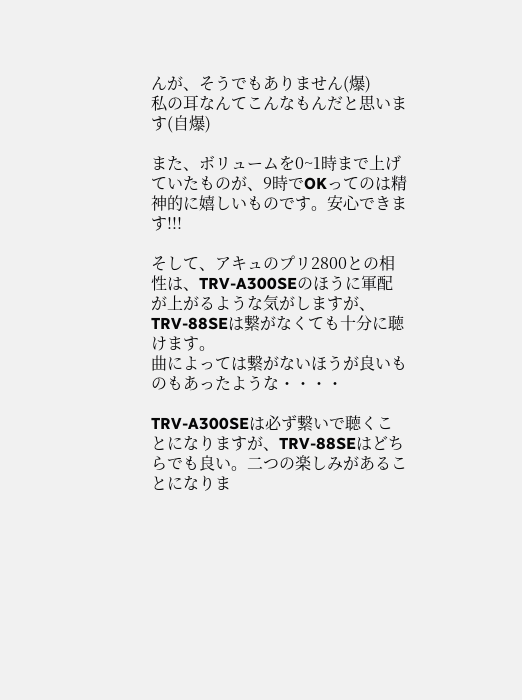んが、そうでもありません(爆)
私の耳なんてこんなもんだと思います(自爆)

また、ボリュームを0~1時まで上げていたものが、9時でOKってのは精神的に嬉しいものです。安心できます!!!

そして、アキュのプリ2800との相性は、TRV-A300SEのほうに軍配が上がるような気がしますが、TRV-88SEは繋がなくても十分に聴けます。
曲によっては繋がないほうが良いものもあったような・・・・

TRV-A300SEは必ず繋いで聴くことになりますが、TRV-88SEはどちらでも良い。二つの楽しみがあることになりま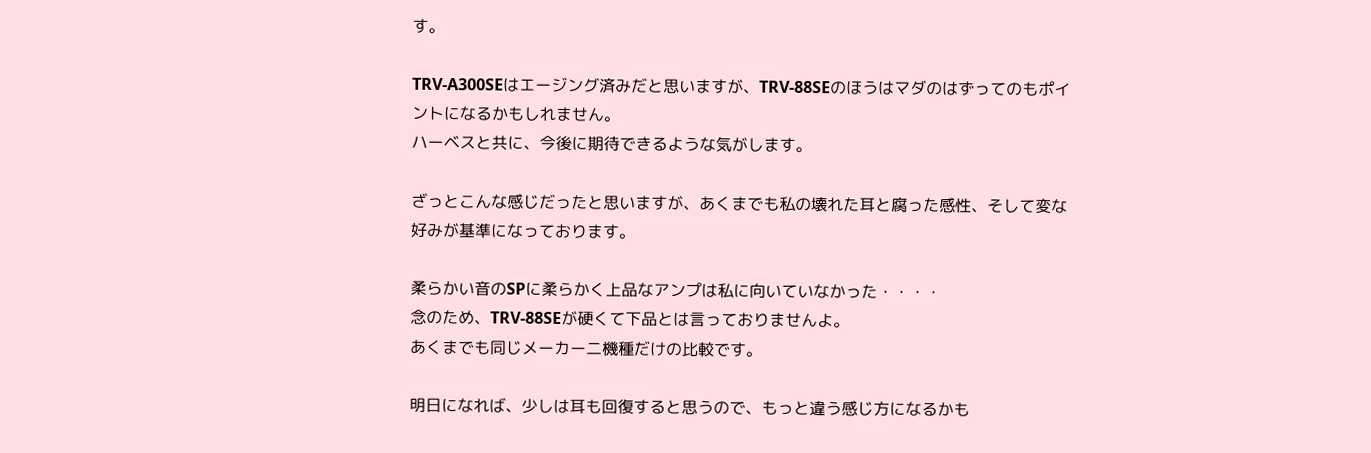す。

TRV-A300SEはエージング済みだと思いますが、TRV-88SEのほうはマダのはずってのもポイントになるかもしれません。
ハーベスと共に、今後に期待できるような気がします。

ざっとこんな感じだったと思いますが、あくまでも私の壊れた耳と腐った感性、そして変な好みが基準になっております。

柔らかい音のSPに柔らかく上品なアンプは私に向いていなかった・・・・
念のため、TRV-88SEが硬くて下品とは言っておりませんよ。
あくまでも同じメーカー二機種だけの比較です。

明日になれば、少しは耳も回復すると思うので、もっと違う感じ方になるかも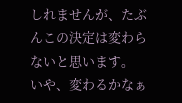しれませんが、たぶんこの決定は変わらないと思います。
いや、変わるかなぁ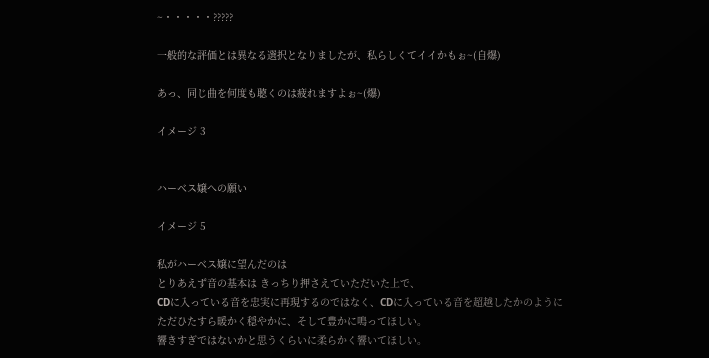~・・・・・?????

一般的な評価とは異なる選択となりましたが、私らしくてイイかもぉ~(自爆)

あっ、同じ曲を何度も聴くのは疲れますよぉ~(爆)

イメージ 3


ハーベス嬢への願い

イメージ 5

私がハーベス嬢に望んだのは
とりあえず音の基本は きっちり押さえていただいた上で、
CDに入っている音を忠実に再現するのではなく、CDに入っている音を超越したかのように
ただひたすら暖かく穏やかに、そして豊かに鳴ってほしい。
響きすぎではないかと思うくらいに柔らかく響いてほしい。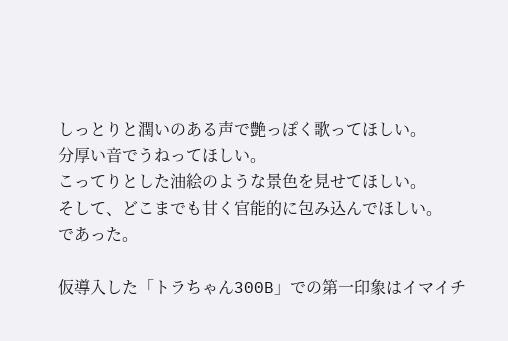しっとりと潤いのある声で艶っぽく歌ってほしい。
分厚い音でうねってほしい。
こってりとした油絵のような景色を見せてほしい。
そして、どこまでも甘く官能的に包み込んでほしい。
であった。

仮導入した「トラちゃん300B」での第一印象はイマイチ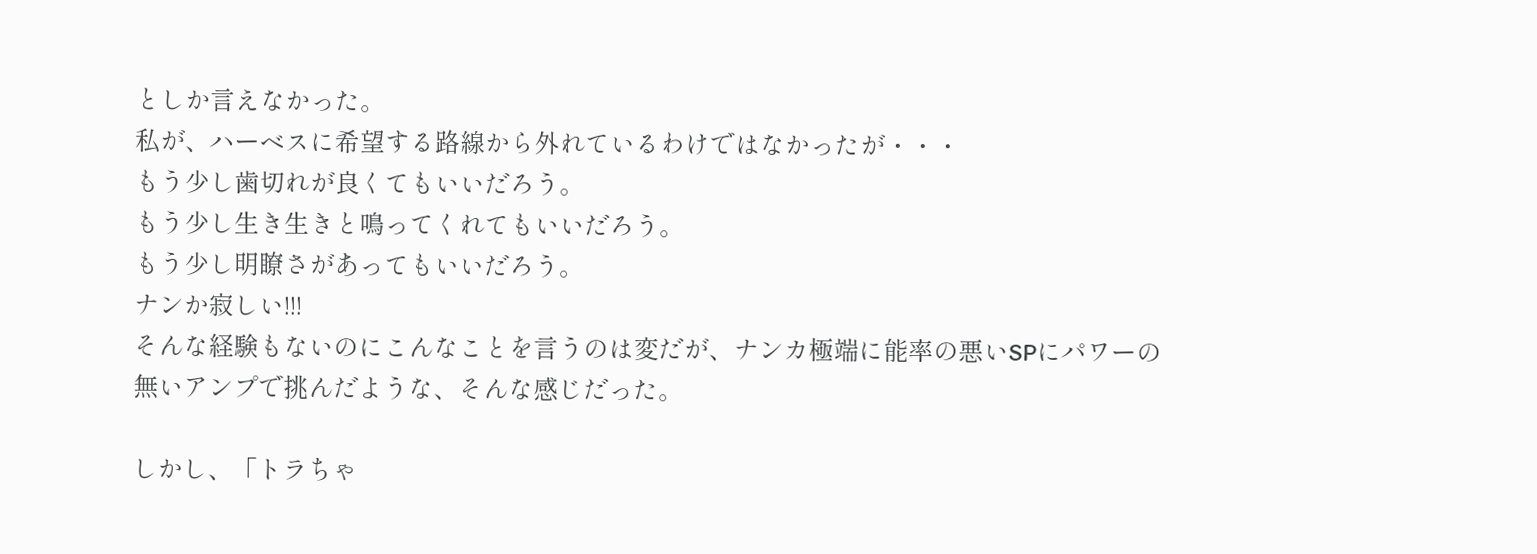としか言えなかった。
私が、ハーベスに希望する路線から外れているわけではなかったが・・・
もう少し歯切れが良くてもいいだろう。
もう少し生き生きと鳴ってくれてもいいだろう。
もう少し明瞭さがあってもいいだろう。
ナンか寂しい!!!
そんな経験もないのにこんなことを言うのは変だが、ナンカ極端に能率の悪いSPにパワーの無いアンプで挑んだような、そんな感じだった。

しかし、「トラちゃ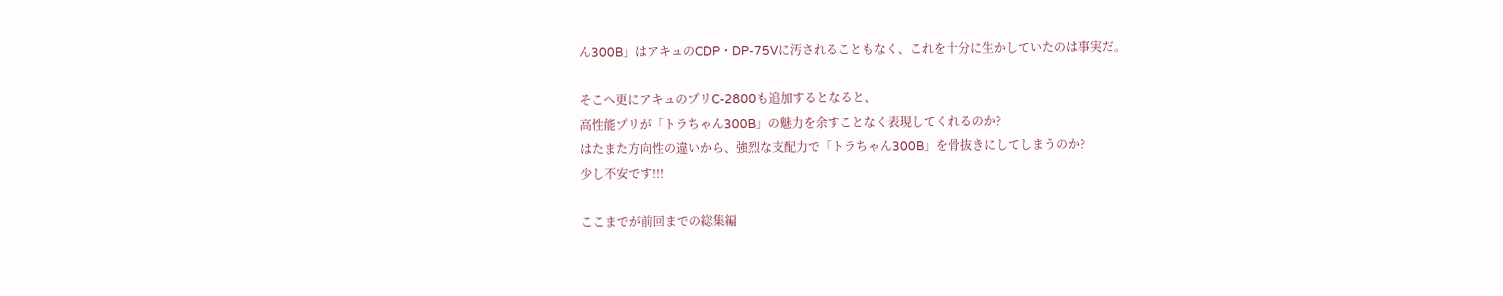ん300B」はアキュのCDP・DP-75Vに汚されることもなく、これを十分に生かしていたのは事実だ。

そこへ更にアキュのプリC-2800も追加するとなると、
高性能プリが「トラちゃん300B」の魅力を余すことなく表現してくれるのか?
はたまた方向性の違いから、強烈な支配力で「トラちゃん300B」を骨抜きにしてしまうのか?
少し不安です!!!

ここまでが前回までの総集編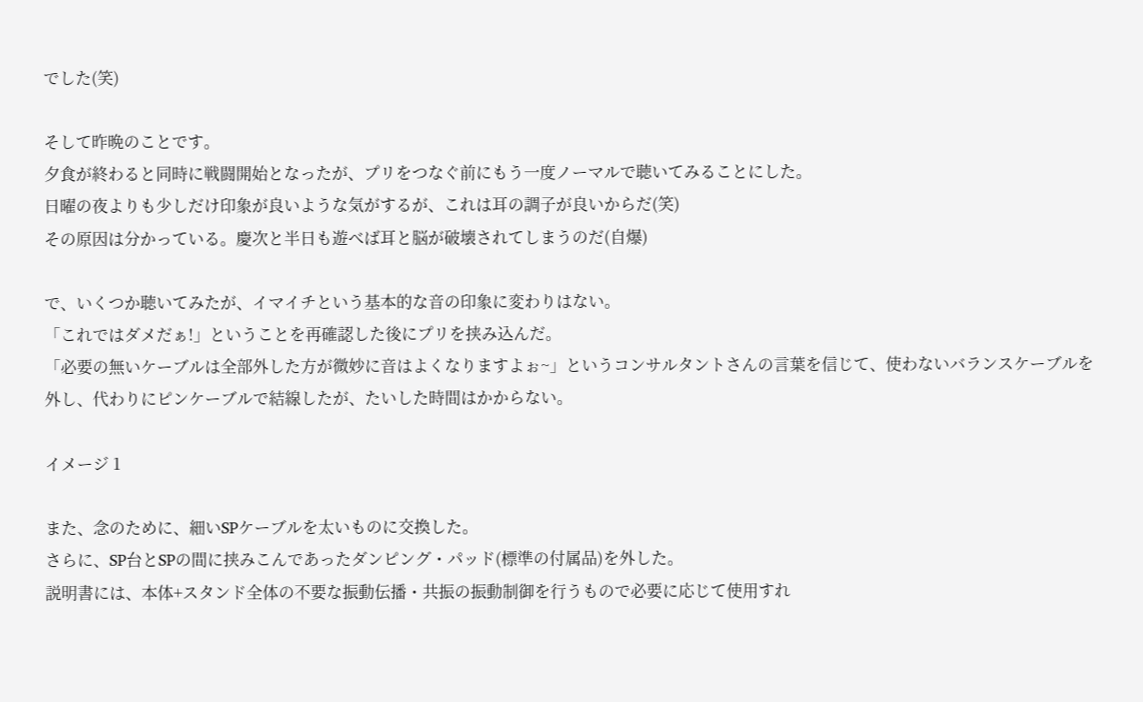でした(笑)

そして昨晩のことです。
夕食が終わると同時に戦闘開始となったが、プリをつなぐ前にもう一度ノーマルで聴いてみることにした。
日曜の夜よりも少しだけ印象が良いような気がするが、これは耳の調子が良いからだ(笑)
その原因は分かっている。慶次と半日も遊べば耳と脳が破壊されてしまうのだ(自爆)

で、いくつか聴いてみたが、イマイチという基本的な音の印象に変わりはない。
「これではダメだぁ!」ということを再確認した後にプリを挟み込んだ。
「必要の無いケーブルは全部外した方が微妙に音はよくなりますよぉ~」というコンサルタントさんの言葉を信じて、使わないバランスケーブルを外し、代わりにピンケーブルで結線したが、たいした時間はかからない。

イメージ 1

また、念のために、細いSPケーブルを太いものに交換した。
さらに、SP台とSPの間に挟みこんであったダンピング・パッド(標準の付属品)を外した。
説明書には、本体+スタンド全体の不要な振動伝播・共振の振動制御を行うもので必要に応じて使用すれ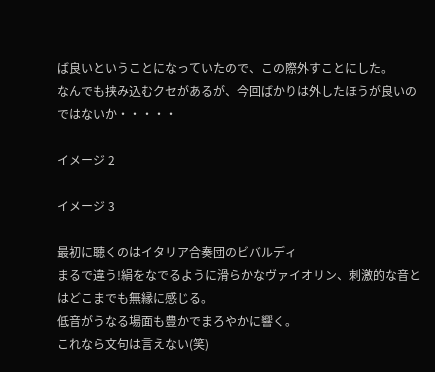ば良いということになっていたので、この際外すことにした。
なんでも挟み込むクセがあるが、今回ばかりは外したほうが良いのではないか・・・・・

イメージ 2

イメージ 3

最初に聴くのはイタリア合奏団のビバルディ
まるで違う!絹をなでるように滑らかなヴァイオリン、刺激的な音とはどこまでも無縁に感じる。
低音がうなる場面も豊かでまろやかに響く。
これなら文句は言えない(笑)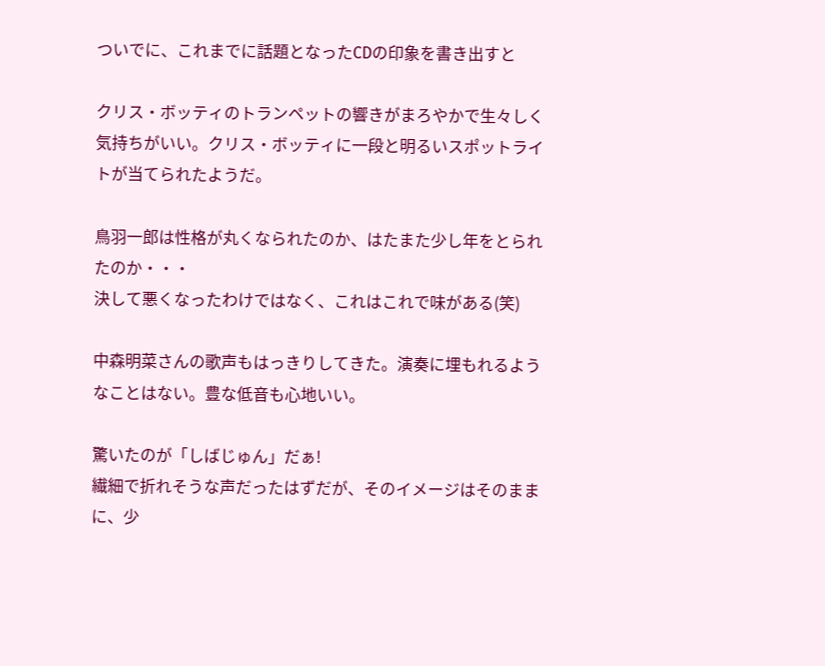ついでに、これまでに話題となったCDの印象を書き出すと

クリス・ボッティのトランペットの響きがまろやかで生々しく気持ちがいい。クリス・ボッティに一段と明るいスポットライトが当てられたようだ。

鳥羽一郎は性格が丸くなられたのか、はたまた少し年をとられたのか・・・
決して悪くなったわけではなく、これはこれで味がある(笑)

中森明菜さんの歌声もはっきりしてきた。演奏に埋もれるようなことはない。豊な低音も心地いい。

驚いたのが「しばじゅん」だぁ!
繊細で折れそうな声だったはずだが、そのイメージはそのままに、少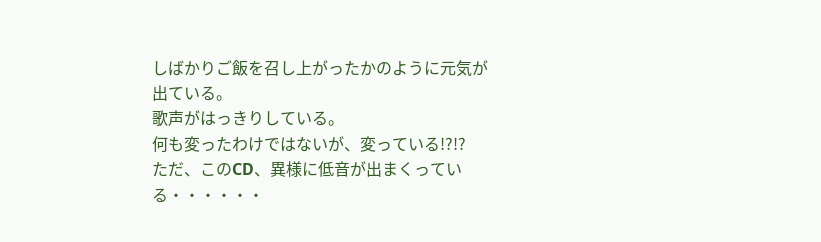しばかりご飯を召し上がったかのように元気が出ている。
歌声がはっきりしている。
何も変ったわけではないが、変っている!?!?
ただ、このCD、異様に低音が出まくっている・・・・・・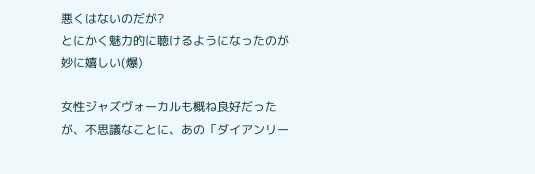悪くはないのだが?
とにかく魅力的に聴けるようになったのが妙に嬉しい(爆)

女性ジャズヴォーカルも概ね良好だったが、不思議なことに、あの「ダイアンリー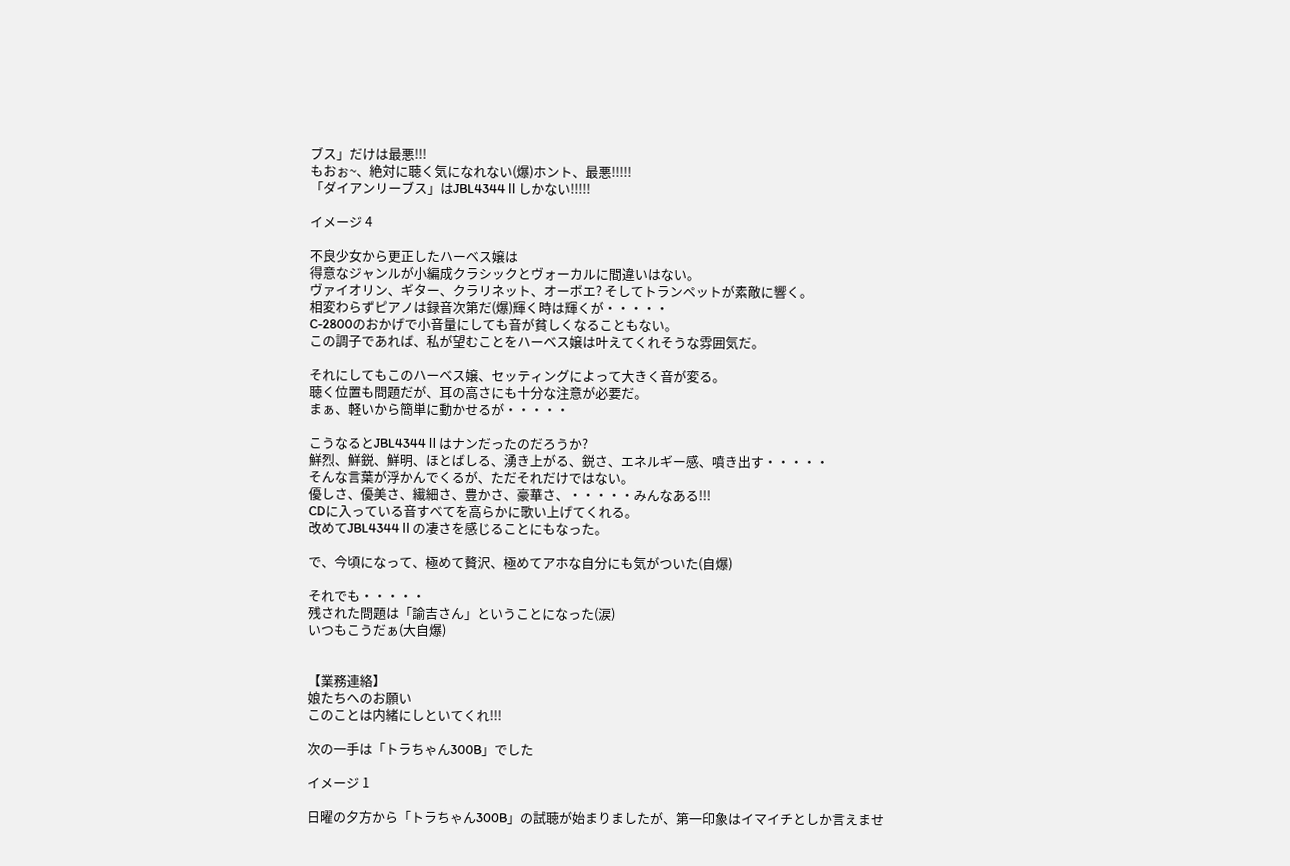ブス」だけは最悪!!!
もおぉ~、絶対に聴く気になれない(爆)ホント、最悪!!!!!
「ダイアンリーブス」はJBL4344Ⅱしかない!!!!!

イメージ 4

不良少女から更正したハーベス嬢は
得意なジャンルが小編成クラシックとヴォーカルに間違いはない。
ヴァイオリン、ギター、クラリネット、オーボエ? そしてトランペットが素敵に響く。
相変わらずピアノは録音次第だ(爆)輝く時は輝くが・・・・・
C-2800のおかげで小音量にしても音が貧しくなることもない。
この調子であれば、私が望むことをハーベス嬢は叶えてくれそうな雰囲気だ。

それにしてもこのハーベス嬢、セッティングによって大きく音が変る。
聴く位置も問題だが、耳の高さにも十分な注意が必要だ。
まぁ、軽いから簡単に動かせるが・・・・・

こうなるとJBL4344Ⅱはナンだったのだろうか?
鮮烈、鮮鋭、鮮明、ほとばしる、湧き上がる、鋭さ、エネルギー感、噴き出す・・・・・
そんな言葉が浮かんでくるが、ただそれだけではない。
優しさ、優美さ、繊細さ、豊かさ、豪華さ、・・・・・みんなある!!!
CDに入っている音すべてを高らかに歌い上げてくれる。
改めてJBL4344Ⅱの凄さを感じることにもなった。

で、今頃になって、極めて贅沢、極めてアホな自分にも気がついた(自爆)

それでも・・・・・
残された問題は「諭吉さん」ということになった(涙)
いつもこうだぁ(大自爆)


【業務連絡】
娘たちへのお願い
このことは内緒にしといてくれ!!!

次の一手は「トラちゃん300B」でした

イメージ 1

日曜の夕方から「トラちゃん300B」の試聴が始まりましたが、第一印象はイマイチとしか言えませ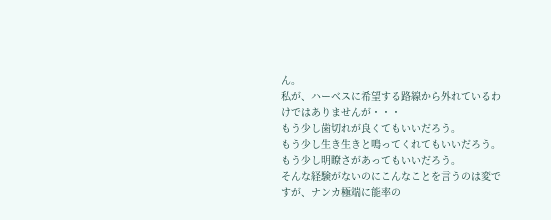ん。
私が、ハーベスに希望する路線から外れているわけではありませんが・・・
もう少し歯切れが良くてもいいだろう。
もう少し生き生きと鳴ってくれてもいいだろう。
もう少し明瞭さがあってもいいだろう。
そんな経験がないのにこんなことを言うのは変ですが、ナンカ極端に能率の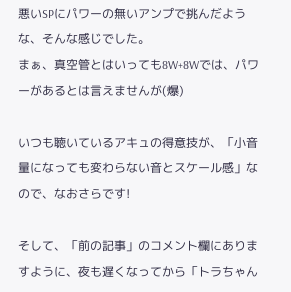悪いSPにパワーの無いアンプで挑んだような、そんな感じでした。
まぁ、真空管とはいっても8W+8Wでは、パワーがあるとは言えませんが(爆)

いつも聴いているアキュの得意技が、「小音量になっても変わらない音とスケール感」なので、なおさらです!

そして、「前の記事」のコメント欄にありますように、夜も遅くなってから「トラちゃん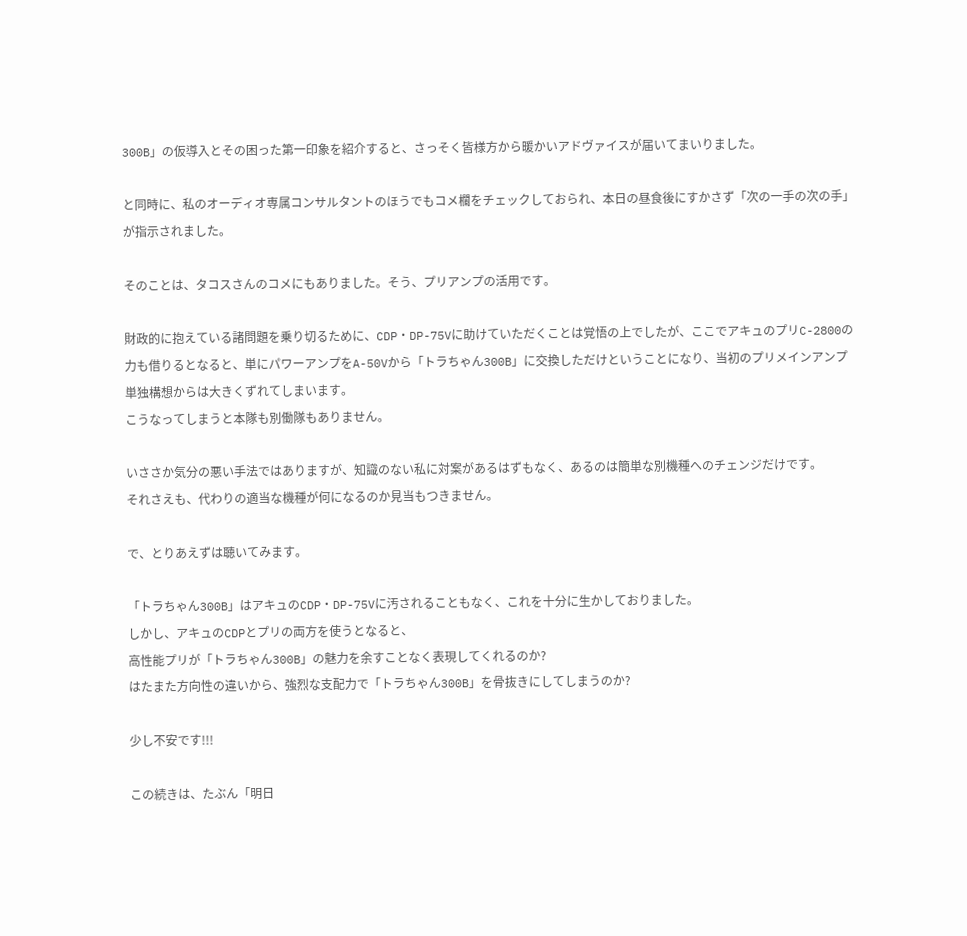300B」の仮導入とその困った第一印象を紹介すると、さっそく皆様方から暖かいアドヴァイスが届いてまいりました。

と同時に、私のオーディオ専属コンサルタントのほうでもコメ欄をチェックしておられ、本日の昼食後にすかさず「次の一手の次の手」が指示されました。

そのことは、タコスさんのコメにもありました。そう、プリアンプの活用です。

財政的に抱えている諸問題を乗り切るために、CDP・DP-75Vに助けていただくことは覚悟の上でしたが、ここでアキュのプリC-2800の力も借りるとなると、単にパワーアンプをA-50Vから「トラちゃん300B」に交換しただけということになり、当初のプリメインアンプ単独構想からは大きくずれてしまいます。
こうなってしまうと本隊も別働隊もありません。

いささか気分の悪い手法ではありますが、知識のない私に対案があるはずもなく、あるのは簡単な別機種へのチェンジだけです。
それさえも、代わりの適当な機種が何になるのか見当もつきません。

で、とりあえずは聴いてみます。

「トラちゃん300B」はアキュのCDP・DP-75Vに汚されることもなく、これを十分に生かしておりました。
しかし、アキュのCDPとプリの両方を使うとなると、
高性能プリが「トラちゃん300B」の魅力を余すことなく表現してくれるのか?
はたまた方向性の違いから、強烈な支配力で「トラちゃん300B」を骨抜きにしてしまうのか?

少し不安です!!!

この続きは、たぶん「明日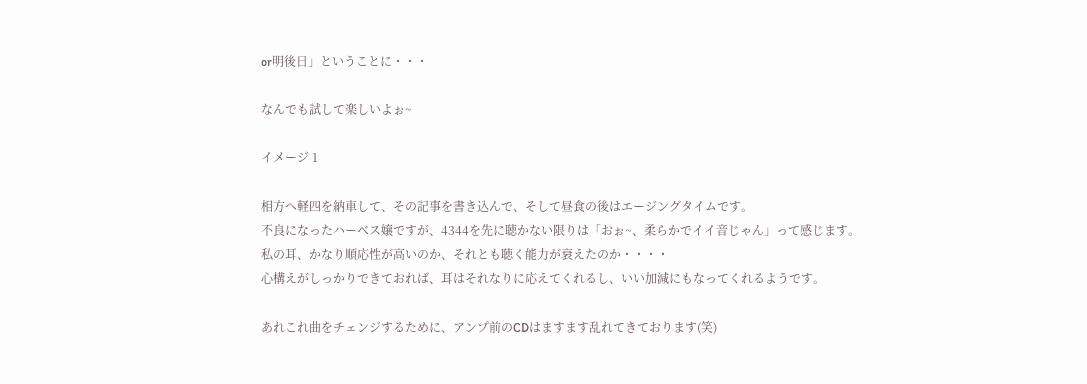or明後日」ということに・・・

なんでも試して楽しいよぉ~

イメージ 1

相方へ軽四を納車して、その記事を書き込んで、そして昼食の後はエージングタイムです。
不良になったハーベス嬢ですが、4344を先に聴かない限りは「おぉ~、柔らかでイイ音じゃん」って感じます。
私の耳、かなり順応性が高いのか、それとも聴く能力が衰えたのか・・・・
心構えがしっかりできておれば、耳はそれなりに応えてくれるし、いい加減にもなってくれるようです。

あれこれ曲をチェンジするために、アンプ前のCDはますます乱れてきております(笑)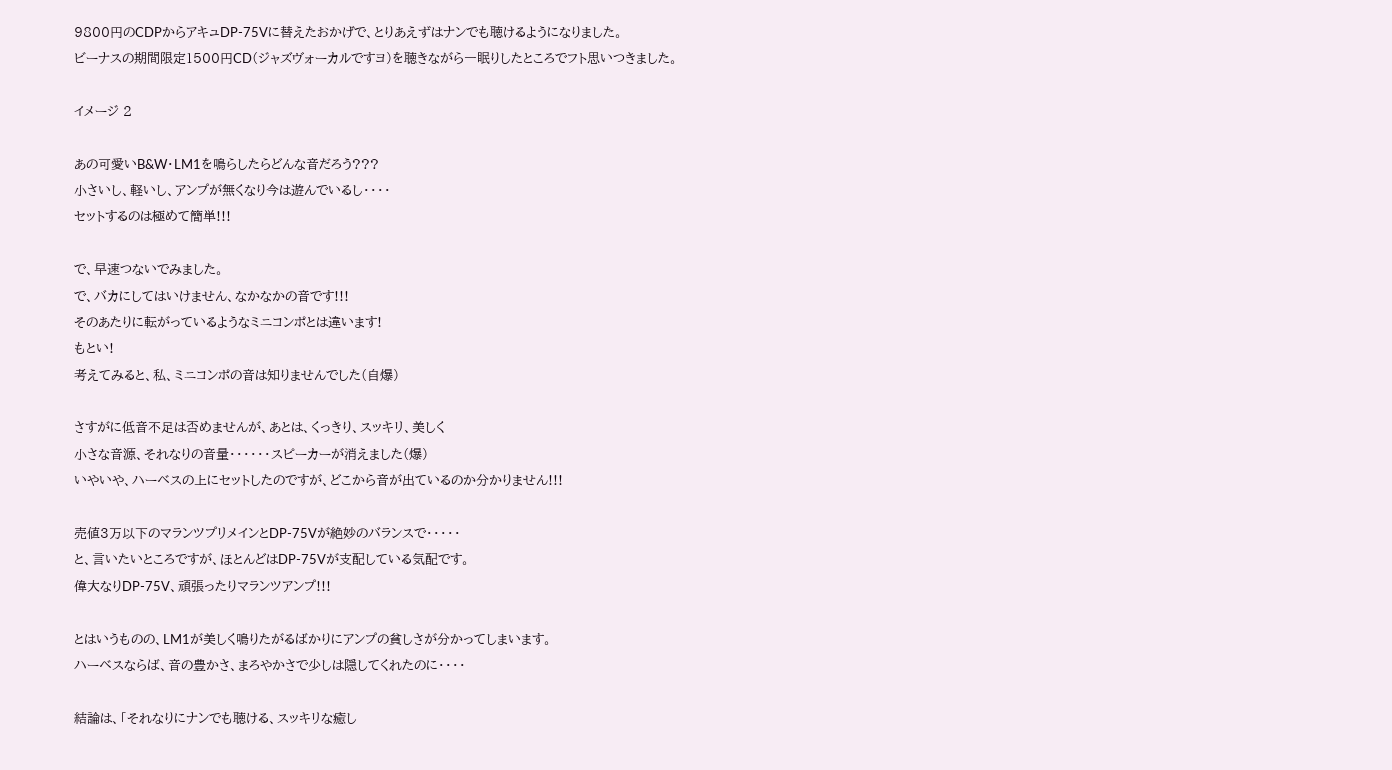9800円のCDPからアキュDP-75Vに替えたおかげで、とりあえずはナンでも聴けるようになりました。
ビーナスの期間限定1500円CD(ジャズヴォーカルですヨ)を聴きながら一眠りしたところでフト思いつきました。

イメージ 2

あの可愛いB&W・LM1を鳴らしたらどんな音だろう???
小さいし、軽いし、アンプが無くなり今は遊んでいるし・・・・
セットするのは極めて簡単!!!

で、早速つないでみました。
で、バカにしてはいけません、なかなかの音です!!!
そのあたりに転がっているようなミニコンポとは違います!
もとい!
考えてみると、私、ミニコンポの音は知りませんでした(自爆)

さすがに低音不足は否めませんが、あとは、くっきり、スッキリ、美しく
小さな音源、それなりの音量・・・・・・スピーカーが消えました(爆)
いやいや、ハーベスの上にセットしたのですが、どこから音が出ているのか分かりません!!!

売値3万以下のマランツプリメインとDP-75Vが絶妙のバランスで・・・・・
と、言いたいところですが、ほとんどはDP-75Vが支配している気配です。
偉大なりDP-75V、頑張ったりマランツアンプ!!!

とはいうものの、LM1が美しく鳴りたがるばかりにアンプの貧しさが分かってしまいます。
ハーベスならば、音の豊かさ、まろやかさで少しは隠してくれたのに・・・・

結論は、「それなりにナンでも聴ける、スッキリな癒し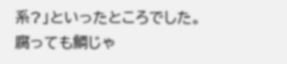系?」といったところでした。
腐っても鯛じゃ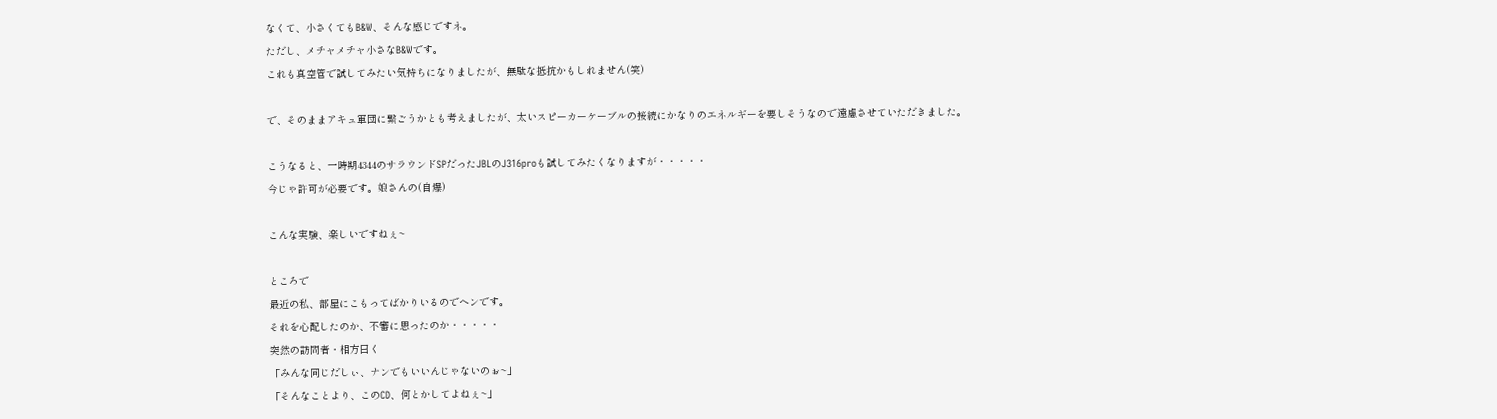なくて、小さくてもB&W、そんな感じですネ。
ただし、メチャメチャ小さなB&Wです。
これも真空管で試してみたい気持ちになりましたが、無駄な抵抗かもしれません(笑)

で、そのままアキュ軍団に繋ごうかとも考えましたが、太いスピーカーケーブルの接続にかなりのエネルギーを要しそうなので遠慮させていただきました。

こうなると、一時期4344のサラウンドSPだったJBLのJ316proも試してみたくなりますが・・・・・
今じゃ許可が必要です。娘さんの(自爆)

こんな実験、楽しいですねぇ~

ところで
最近の私、部屋にこもってばかりいるのでヘンです。
それを心配したのか、不審に思ったのか・・・・・
突然の訪問者・相方曰く
「みんな同じだしぃ、ナンでもいいんじゃないのぉ~」
「そんなことより、このCD、何とかしてよねぇ~」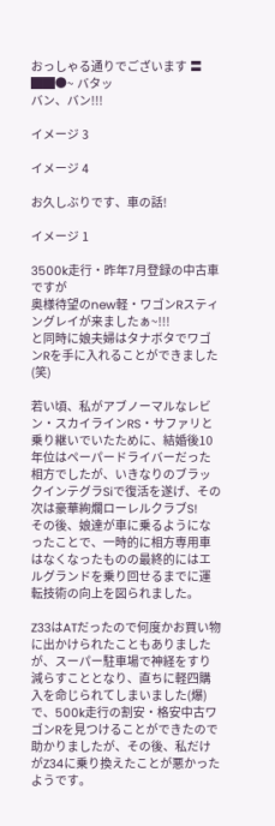おっしゃる通りでございます 〓██●~ バタッ
バン、バン!!!

イメージ 3

イメージ 4

お久しぶりです、車の話!

イメージ 1

3500k走行・昨年7月登録の中古車ですが
奥様待望のnew軽・ワゴンRスティングレイが来ましたぁ~!!!
と同時に娘夫婦はタナボタでワゴンRを手に入れることができました(笑)

若い頃、私がアブノーマルなレビン・スカイラインRS・サファリと乗り継いでいたために、結婚後10年位はペーパードライバーだった相方でしたが、いきなりのブラックインテグラSiで復活を遂げ、その次は豪華絢爛ローレルクラブS!
その後、娘達が車に乗るようになったことで、一時的に相方専用車はなくなったものの最終的にはエルグランドを乗り回せるまでに運転技術の向上を図られました。

Z33はATだったので何度かお買い物に出かけられたこともありましたが、スーパー駐車場で神経をすり減らすこととなり、直ちに軽四購入を命じられてしまいました(爆)
で、500k走行の割安・格安中古ワゴンRを見つけることができたので助かりましたが、その後、私だけがZ34に乗り換えたことが悪かったようです。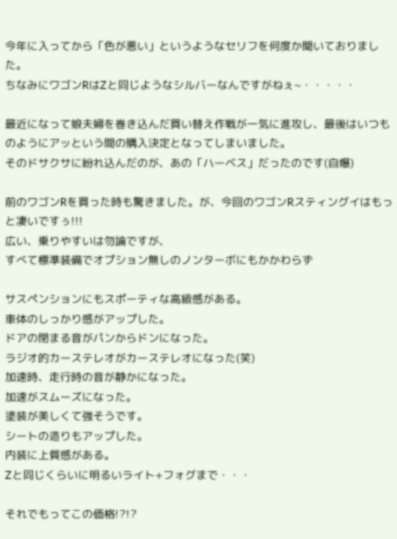今年に入ってから「色が悪い」というようなセリフを何度か聞いておりました。
ちなみにワゴンRはZと同じようなシルバーなんですがねぇ~・・・・・

最近になって娘夫婦を巻き込んだ買い替え作戦が一気に進攻し、最後はいつものようにアッという間の購入決定となってしまいました。
そのドサクサに紛れ込んだのが、あの「ハーベス」だったのです(自爆)

前のワゴンRを買った時も驚きました。が、今回のワゴンRスティングイはもっと凄いですぅ!!!
広い、乗りやすいは勿論ですが、
すべて標準装備でオプション無しのノンターボにもかかわらず

サスペンションにもスポーティな高級感がある。
車体のしっかり感がアップした。
ドアの閉まる音がパンからドンになった。
ラジオ的カーステレオがカーステレオになった(笑)
加速時、走行時の音が静かになった。
加速がスムーズになった。
塗装が美しくて強そうです。
シートの造りもアップした。
内装に上質感がある。
Zと同じくらいに明るいライト+フォグまで・・・

それでもってこの価格!?!?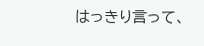はっきり言って、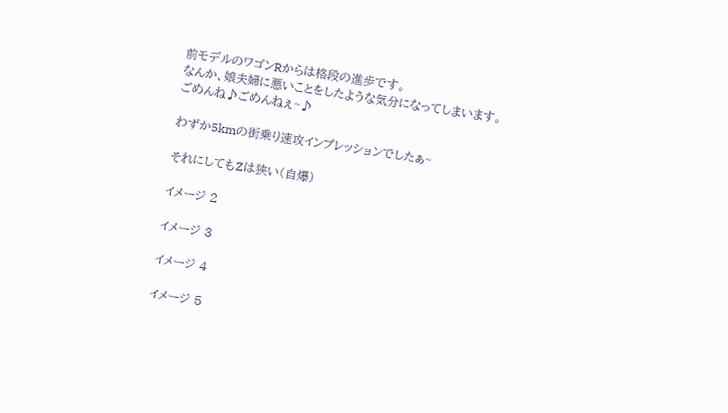前モデルのワゴンRからは格段の進歩です。
なんか、娘夫婦に悪いことをしたような気分になってしまいます。
ごめんね♪ごめんねぇ~♪

わずか5kmの街乗り速攻インプレッションでしたぁ~

それにしてもZは狭い(自爆)

イメージ 2

イメージ 3

イメージ 4

イメージ 5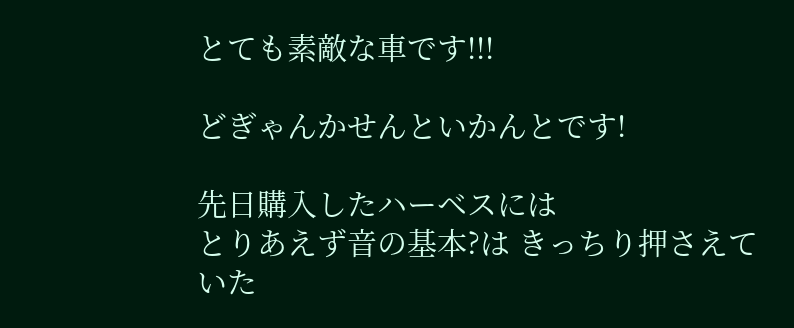とても素敵な車です!!!

どぎゃんかせんといかんとです!

先日購入したハーベスには
とりあえず音の基本?は きっちり押さえていた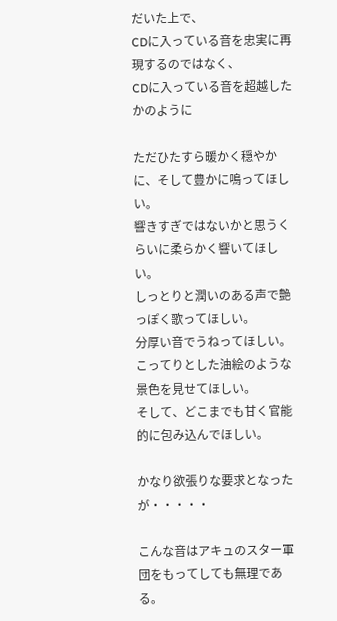だいた上で、
CDに入っている音を忠実に再現するのではなく、
CDに入っている音を超越したかのように

ただひたすら暖かく穏やかに、そして豊かに鳴ってほしい。
響きすぎではないかと思うくらいに柔らかく響いてほしい。
しっとりと潤いのある声で艶っぽく歌ってほしい。
分厚い音でうねってほしい。
こってりとした油絵のような景色を見せてほしい。
そして、どこまでも甘く官能的に包み込んでほしい。

かなり欲張りな要求となったが・・・・・

こんな音はアキュのスター軍団をもってしても無理である。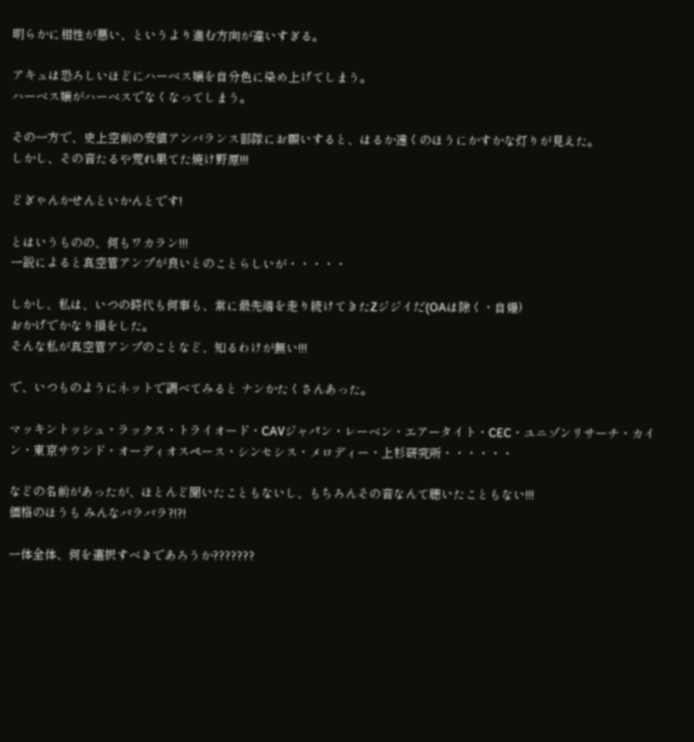明らかに相性が悪い、というより進む方向が違いすぎる。

アキュは恐ろしいほどにハーベス嬢を自分色に染め上げてしまう。
ハーベス嬢がハーベスでなくなってしまう。

その一方で、史上空前の安値アンバランス部隊にお願いすると、はるか遠くのほうにかすかな灯りが見えた。
しかし、その音たるや荒れ果てた焼け野原!!!

どぎゃんかせんといかんとです!

とはいうものの、何もワカラン!!!
一説によると真空管アンプが良いとのことらしいが・・・・・

しかし、私は、いつの時代も何事も、常に最先端を走り続けてきたZジジイだ(OAは除く・自爆)
おかげでかなり損をした。
そんな私が真空管アンプのことなど、知るわけが無い!!!

で、いつものようにネットで調べてみると ナンかたくさんあった。

マッキントッシュ・ラックス・トライオード・CAVジャパン・レーベン・エアータイト・CEC・ユニゾンリサーチ・カイン・東京サウンド・オーディオスペース・シンセシス・メロディー・上杉研究所・・・・・・

などの名前があったが、ほとんど聞いたこともないし、もちろんその音なんて聴いたこともない!!!
価格のほうも みんなバラバラ?!?!

一体全体、何を選択すべきであろうか???????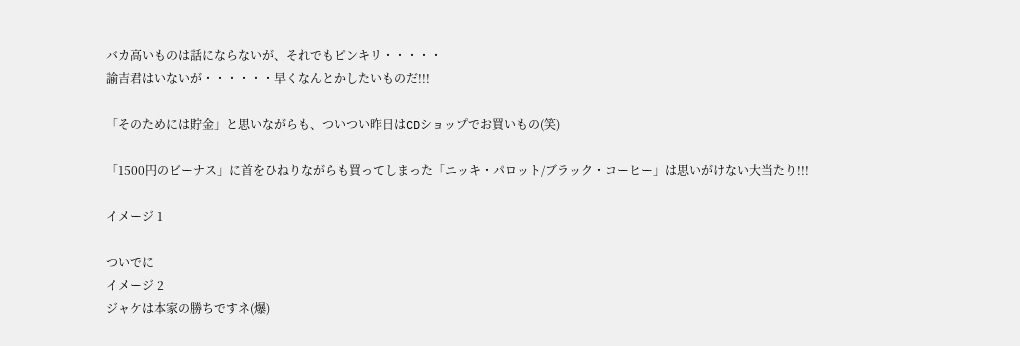バカ高いものは話にならないが、それでもピンキリ・・・・・
諭吉君はいないが・・・・・・早くなんとかしたいものだ!!!

「そのためには貯金」と思いながらも、ついつい昨日はCDショップでお買いもの(笑)

「1500円のビーナス」に首をひねりながらも買ってしまった「ニッキ・パロット/ブラック・コーヒー」は思いがけない大当たり!!!

イメージ 1

ついでに
イメージ 2
ジャケは本家の勝ちですネ(爆)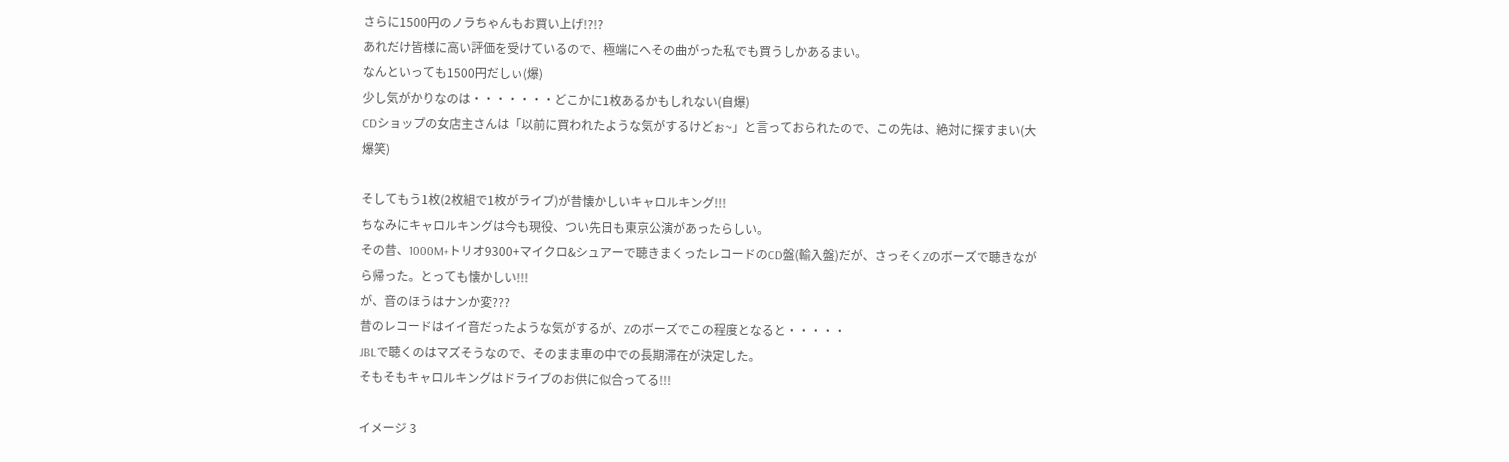さらに1500円のノラちゃんもお買い上げ!?!?
あれだけ皆様に高い評価を受けているので、極端にへその曲がった私でも買うしかあるまい。
なんといっても1500円だしぃ(爆)
少し気がかりなのは・・・・・・・どこかに1枚あるかもしれない(自爆)
CDショップの女店主さんは「以前に買われたような気がするけどぉ~」と言っておられたので、この先は、絶対に探すまい(大爆笑)

そしてもう1枚(2枚組で1枚がライブ)が昔懐かしいキャロルキング!!!
ちなみにキャロルキングは今も現役、つい先日も東京公演があったらしい。
その昔、1000M+トリオ9300+マイクロ&シュアーで聴きまくったレコードのCD盤(輸入盤)だが、さっそくZのボーズで聴きながら帰った。とっても懐かしい!!!
が、音のほうはナンか変???
昔のレコードはイイ音だったような気がするが、Zのボーズでこの程度となると・・・・・
JBLで聴くのはマズそうなので、そのまま車の中での長期滞在が決定した。
そもそもキャロルキングはドライブのお供に似合ってる!!!

イメージ 3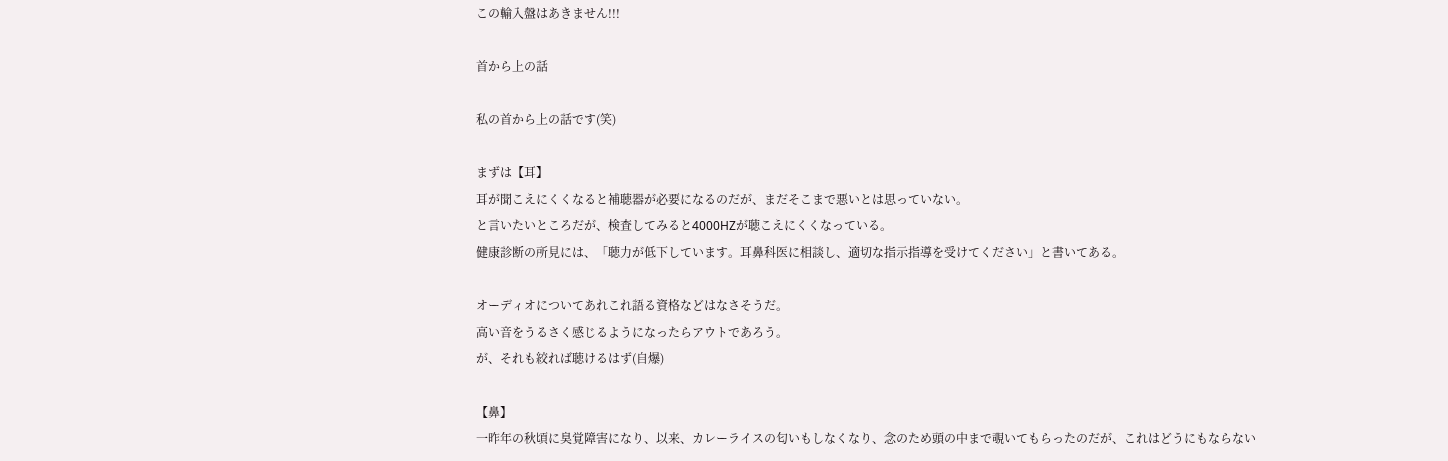この輸入盤はあきません!!!

首から上の話

私の首から上の話です(笑)

まずは【耳】
耳が聞こえにくくなると補聴器が必要になるのだが、まだそこまで悪いとは思っていない。
と言いたいところだが、検査してみると4000HZが聴こえにくくなっている。
健康診断の所見には、「聴力が低下しています。耳鼻科医に相談し、適切な指示指導を受けてください」と書いてある。

オーディオについてあれこれ語る資格などはなさそうだ。
高い音をうるさく感じるようになったらアウトであろう。
が、それも絞れば聴けるはず(自爆)

【鼻】
一昨年の秋頃に臭覚障害になり、以来、カレーライスの匂いもしなくなり、念のため頭の中まで覗いてもらったのだが、これはどうにもならない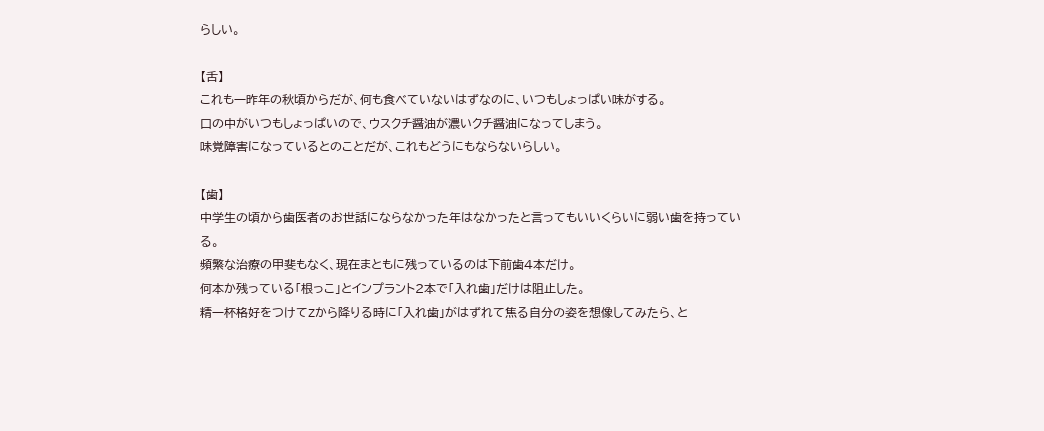らしい。

【舌】
これも一昨年の秋頃からだが、何も食べていないはずなのに、いつもしょっぱい味がする。
口の中がいつもしょっぱいので、ウスクチ醤油が濃いクチ醤油になってしまう。
味覚障害になっているとのことだが、これもどうにもならないらしい。

【歯】
中学生の頃から歯医者のお世話にならなかった年はなかったと言ってもいいくらいに弱い歯を持っている。
頻繁な治療の甲斐もなく、現在まともに残っているのは下前歯4本だけ。
何本か残っている「根っこ」とインプラント2本で「入れ歯」だけは阻止した。
精一杯格好をつけてZから降りる時に「入れ歯」がはずれて焦る自分の姿を想像してみたら、と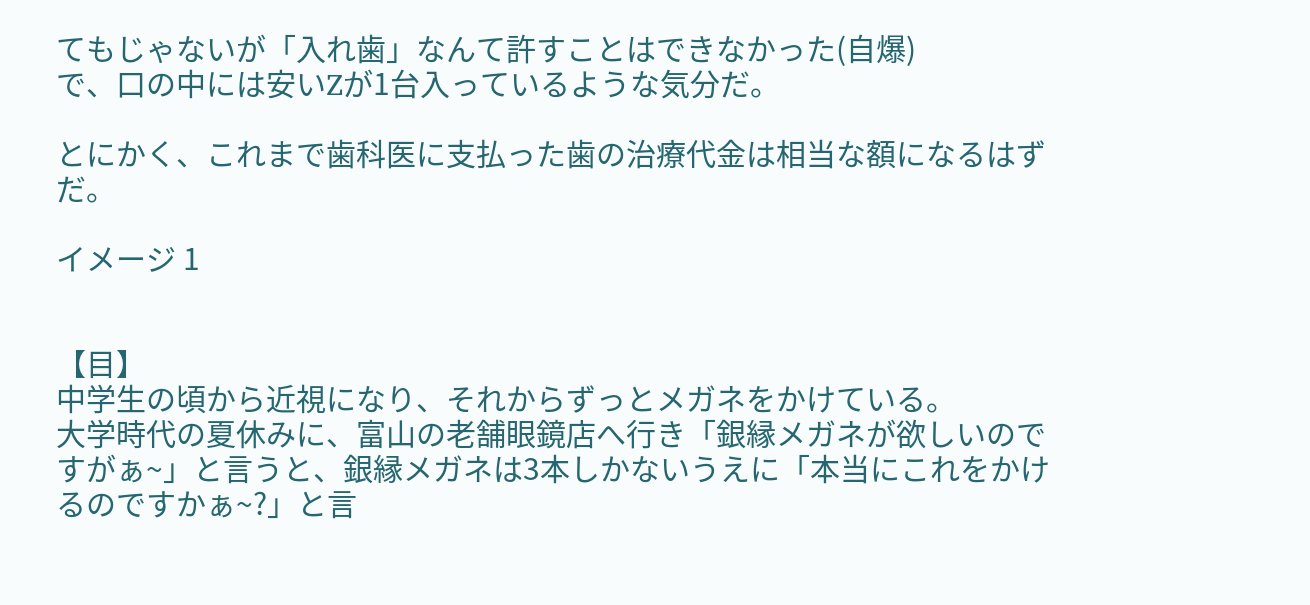てもじゃないが「入れ歯」なんて許すことはできなかった(自爆)
で、口の中には安いZが1台入っているような気分だ。

とにかく、これまで歯科医に支払った歯の治療代金は相当な額になるはずだ。

イメージ 1


【目】
中学生の頃から近視になり、それからずっとメガネをかけている。
大学時代の夏休みに、富山の老舗眼鏡店へ行き「銀縁メガネが欲しいのですがぁ~」と言うと、銀縁メガネは3本しかないうえに「本当にこれをかけるのですかぁ~?」と言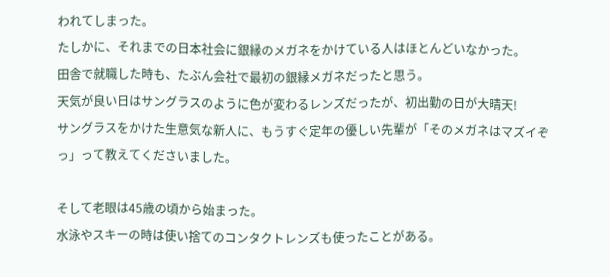われてしまった。
たしかに、それまでの日本社会に銀縁のメガネをかけている人はほとんどいなかった。
田舎で就職した時も、たぶん会社で最初の銀縁メガネだったと思う。
天気が良い日はサングラスのように色が変わるレンズだったが、初出勤の日が大晴天!
サングラスをかけた生意気な新人に、もうすぐ定年の優しい先輩が「そのメガネはマズイぞっ」って教えてくださいました。

そして老眼は45歳の頃から始まった。
水泳やスキーの時は使い捨てのコンタクトレンズも使ったことがある。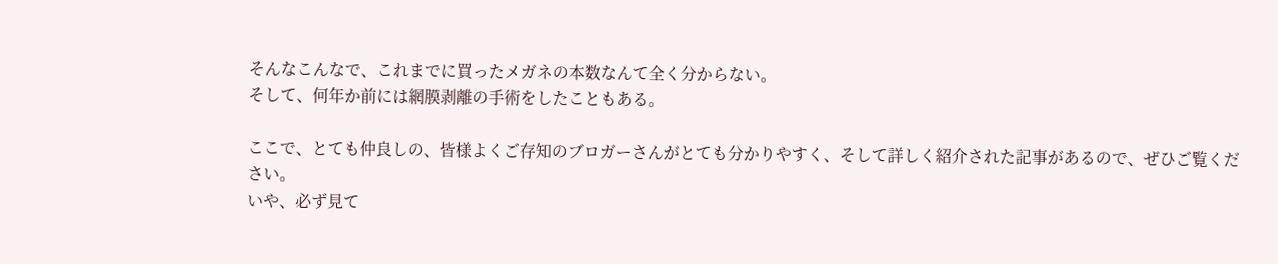そんなこんなで、これまでに買ったメガネの本数なんて全く分からない。
そして、何年か前には網膜剥離の手術をしたこともある。

ここで、とても仲良しの、皆様よくご存知のブロガーさんがとても分かりやすく、そして詳しく紹介された記事があるので、ぜひご覧ください。
いや、必ず見て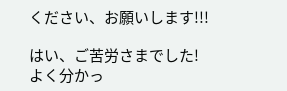ください、お願いします!!!

はい、ご苦労さまでした!
よく分かっ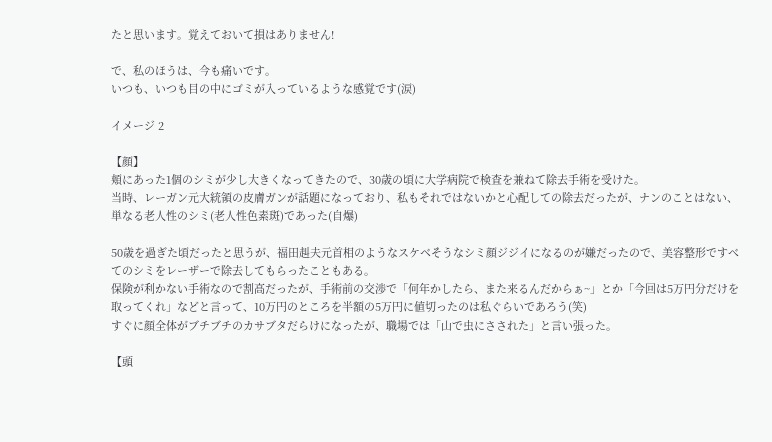たと思います。覚えておいて損はありません!

で、私のほうは、今も痛いです。
いつも、いつも目の中にゴミが入っているような感覚です(涙)

イメージ 2

【顔】
頬にあった1個のシミが少し大きくなってきたので、30歳の頃に大学病院で検査を兼ねて除去手術を受けた。
当時、レーガン元大統領の皮膚ガンが話題になっており、私もそれではないかと心配しての除去だったが、ナンのことはない、単なる老人性のシミ(老人性色素斑)であった(自爆)

50歳を過ぎた頃だったと思うが、福田赳夫元首相のようなスケベそうなシミ顔ジジイになるのが嫌だったので、美容整形ですべてのシミをレーザーで除去してもらったこともある。
保険が利かない手術なので割高だったが、手術前の交渉で「何年かしたら、また来るんだからぁ~」とか「今回は5万円分だけを取ってくれ」などと言って、10万円のところを半額の5万円に値切ったのは私ぐらいであろう(笑)
すぐに顔全体がブチブチのカサブタだらけになったが、職場では「山で虫にさされた」と言い張った。

【頭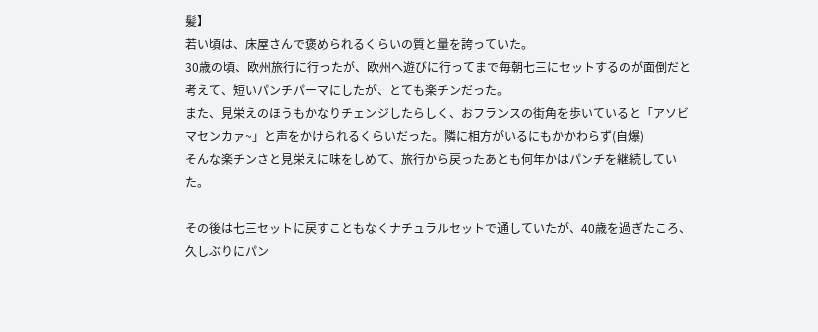髪】
若い頃は、床屋さんで褒められるくらいの質と量を誇っていた。
30歳の頃、欧州旅行に行ったが、欧州へ遊びに行ってまで毎朝七三にセットするのが面倒だと考えて、短いパンチパーマにしたが、とても楽チンだった。
また、見栄えのほうもかなりチェンジしたらしく、おフランスの街角を歩いていると「アソビマセンカァ~」と声をかけられるくらいだった。隣に相方がいるにもかかわらず(自爆)
そんな楽チンさと見栄えに味をしめて、旅行から戻ったあとも何年かはパンチを継続していた。

その後は七三セットに戻すこともなくナチュラルセットで通していたが、40歳を過ぎたころ、久しぶりにパン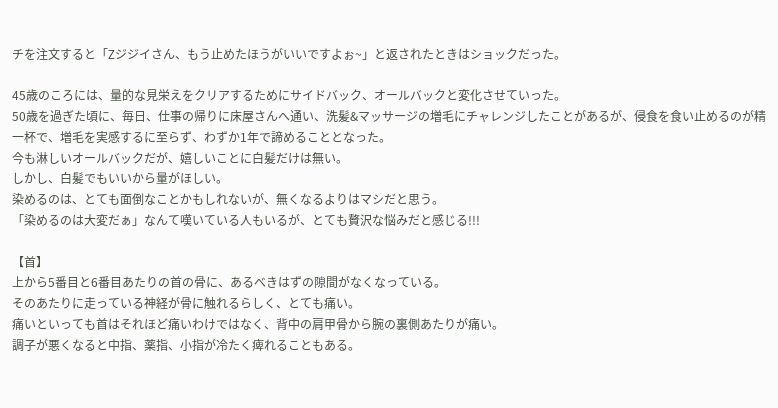チを注文すると「Zジジイさん、もう止めたほうがいいですよぉ~」と返されたときはショックだった。

45歳のころには、量的な見栄えをクリアするためにサイドバック、オールバックと変化させていった。
50歳を過ぎた頃に、毎日、仕事の帰りに床屋さんへ通い、洗髪&マッサージの増毛にチャレンジしたことがあるが、侵食を食い止めるのが精一杯で、増毛を実感するに至らず、わずか1年で諦めることとなった。
今も淋しいオールバックだが、嬉しいことに白髪だけは無い。
しかし、白髪でもいいから量がほしい。
染めるのは、とても面倒なことかもしれないが、無くなるよりはマシだと思う。
「染めるのは大変だぁ」なんて嘆いている人もいるが、とても贅沢な悩みだと感じる!!!

【首】
上から5番目と6番目あたりの首の骨に、あるべきはずの隙間がなくなっている。
そのあたりに走っている神経が骨に触れるらしく、とても痛い。
痛いといっても首はそれほど痛いわけではなく、背中の肩甲骨から腕の裏側あたりが痛い。
調子が悪くなると中指、薬指、小指が冷たく痺れることもある。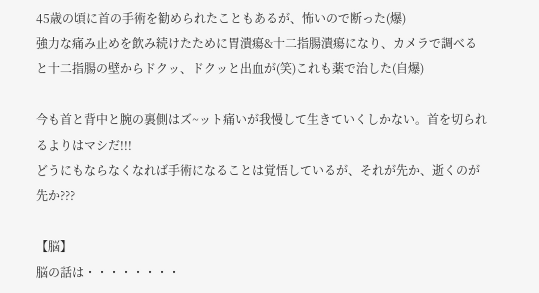45歳の頃に首の手術を勧められたこともあるが、怖いので断った(爆)
強力な痛み止めを飲み続けたために胃潰瘍&十二指腸潰瘍になり、カメラで調べると十二指腸の壁からドクッ、ドクッと出血が(笑)これも薬で治した(自爆)

今も首と背中と腕の裏側はズ~ット痛いが我慢して生きていくしかない。首を切られるよりはマシだ!!!
どうにもならなくなれば手術になることは覚悟しているが、それが先か、逝くのが先か???

【脳】
脳の話は・・・・・・・・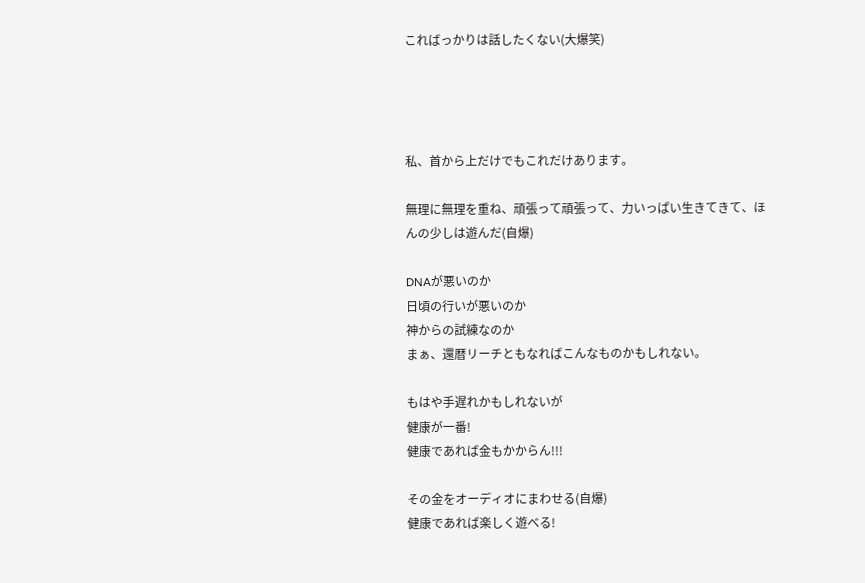こればっかりは話したくない(大爆笑)




私、首から上だけでもこれだけあります。

無理に無理を重ね、頑張って頑張って、力いっぱい生きてきて、ほんの少しは遊んだ(自爆)

DNAが悪いのか
日頃の行いが悪いのか
神からの試練なのか
まぁ、還暦リーチともなればこんなものかもしれない。

もはや手遅れかもしれないが
健康が一番!
健康であれば金もかからん!!!

その金をオーディオにまわせる(自爆)
健康であれば楽しく遊べる!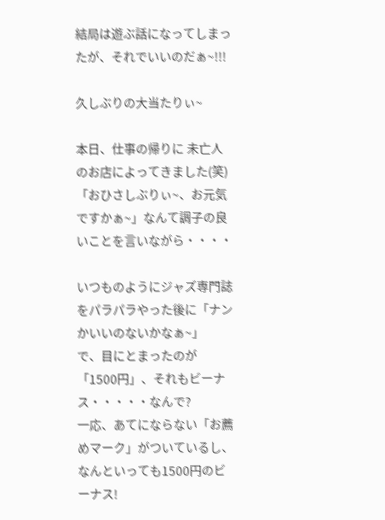結局は遊ぶ話になってしまったが、それでいいのだぁ~!!!

久しぶりの大当たりぃ~

本日、仕事の帰りに 未亡人のお店によってきました(笑)
「おひさしぶりぃ~、お元気ですかぁ~」なんて調子の良いことを言いながら・・・・

いつものようにジャズ専門誌をパラパラやった後に「ナンかいいのないかなぁ~」
で、目にとまったのが「1500円」、それもビーナス・・・・・なんで?
一応、あてにならない「お薦めマーク」がついているし、なんといっても1500円のビーナス!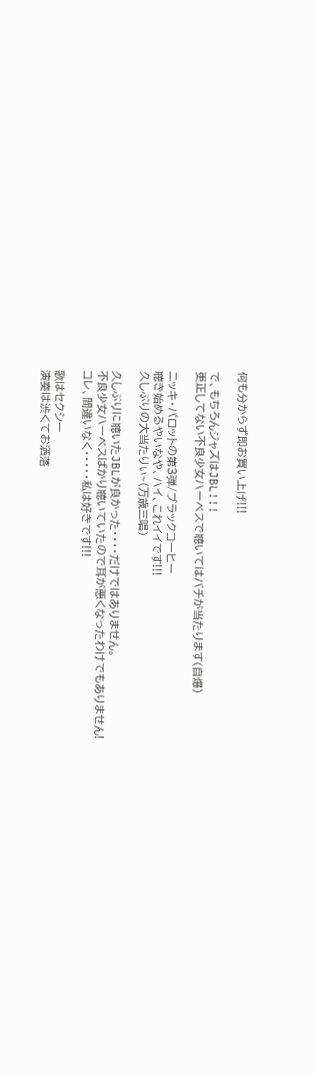何も分からず即お買い上げ!!!

で、もちろんジャズはJBL!!!
更正してない不良少女ハーベスで聴いてはバチが当たります(自爆)

ニッキ・パロットの第3弾/ブラックコーヒー
聴き始めるやいなや、ハイ、これイイです!!!
久しぶりの大当たりぃ~(万歳三唱)

久しぶりに聴いたJBLが良かった・・・・だけではありません。
不良少女ハーベスばかり聴いていたので耳が悪くなったわけでもありません!
コレ、間違いなく・・・・・私は好きです!!!

歌はセクシー
演奏は渋くてお洒落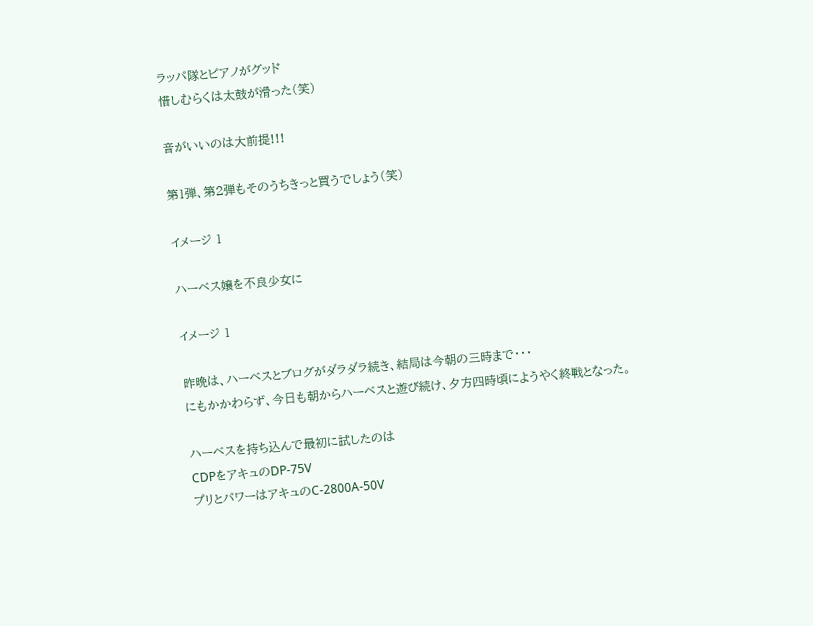ラッパ隊とピアノがグッド
惜しむらくは太鼓が滑った(笑)

音がいいのは大前提!!!

第1弾、第2弾もそのうちきっと買うでしょう(笑)

イメージ 1

ハーベス嬢を不良少女に

イメージ 1

昨晩は、ハーベスとブログがダラダラ続き、結局は今朝の三時まで・・・
にもかかわらず、今日も朝からハーベスと遊び続け、夕方四時頃にようやく終戦となった。

ハーベスを持ち込んで最初に試したのは
CDPをアキュのDP-75V
プリとパワーはアキュのC-2800A-50V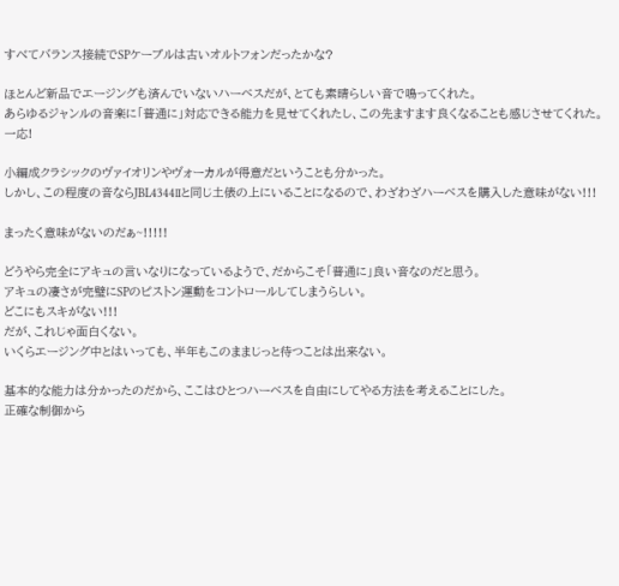すべてバランス接続でSPケーブルは古いオルトフォンだったかな?

ほとんど新品でエージングも済んでいないハーベスだが、とても素晴らしい音で鳴ってくれた。
あらゆるジャンルの音楽に「普通に」対応できる能力を見せてくれたし、この先ますます良くなることも感じさせてくれた。一応!

小編成クラシックのヴァイオリンやヴォーカルが得意だということも分かった。
しかし、この程度の音ならJBL4344Ⅱと同じ土俵の上にいることになるので、わざわざハーベスを購入した意味がない!!!

まったく意味がないのだぁ~!!!!!

どうやら完全にアキュの言いなりになっているようで、だからこそ「普通に」良い音なのだと思う。
アキュの凄さが完璧にSPのピストン運動をコントロールしてしまうらしい。
どこにもスキがない!!!
だが、これじゃ面白くない。
いくらエージング中とはいっても、半年もこのままじっと待つことは出来ない。

基本的な能力は分かったのだから、ここはひとつハーベスを自由にしてやる方法を考えることにした。
正確な制御から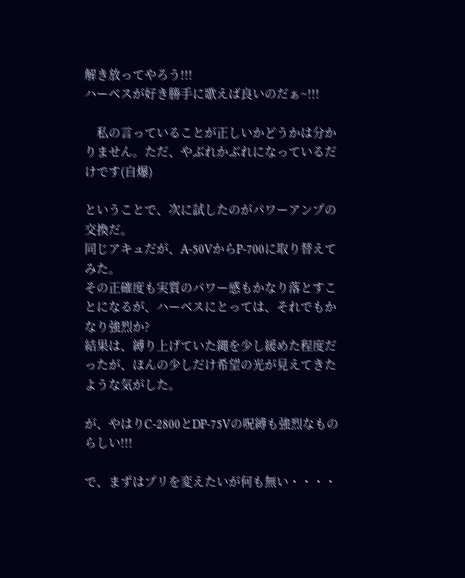解き放ってやろう!!!
ハーベスが好き勝手に歌えば良いのだぁ~!!!

    私の言っていることが正しいかどうかは分かりません。ただ、やぶれかぶれになっているだけです(自爆)

ということで、次に試したのがパワーアンプの交換だ。
同じアキュだが、A-50VからP-700に取り替えてみた。
その正確度も実質のパワー感もかなり落とすことになるが、ハーベスにとっては、それでもかなり強烈か?
結果は、縛り上げていた縄を少し緩めた程度だったが、ほんの少しだけ希望の光が見えてきたような気がした。

が、やはりC-2800とDP-75Vの呪縛も強烈なものらしい!!!

で、まずはプリを変えたいが何も無い・・・・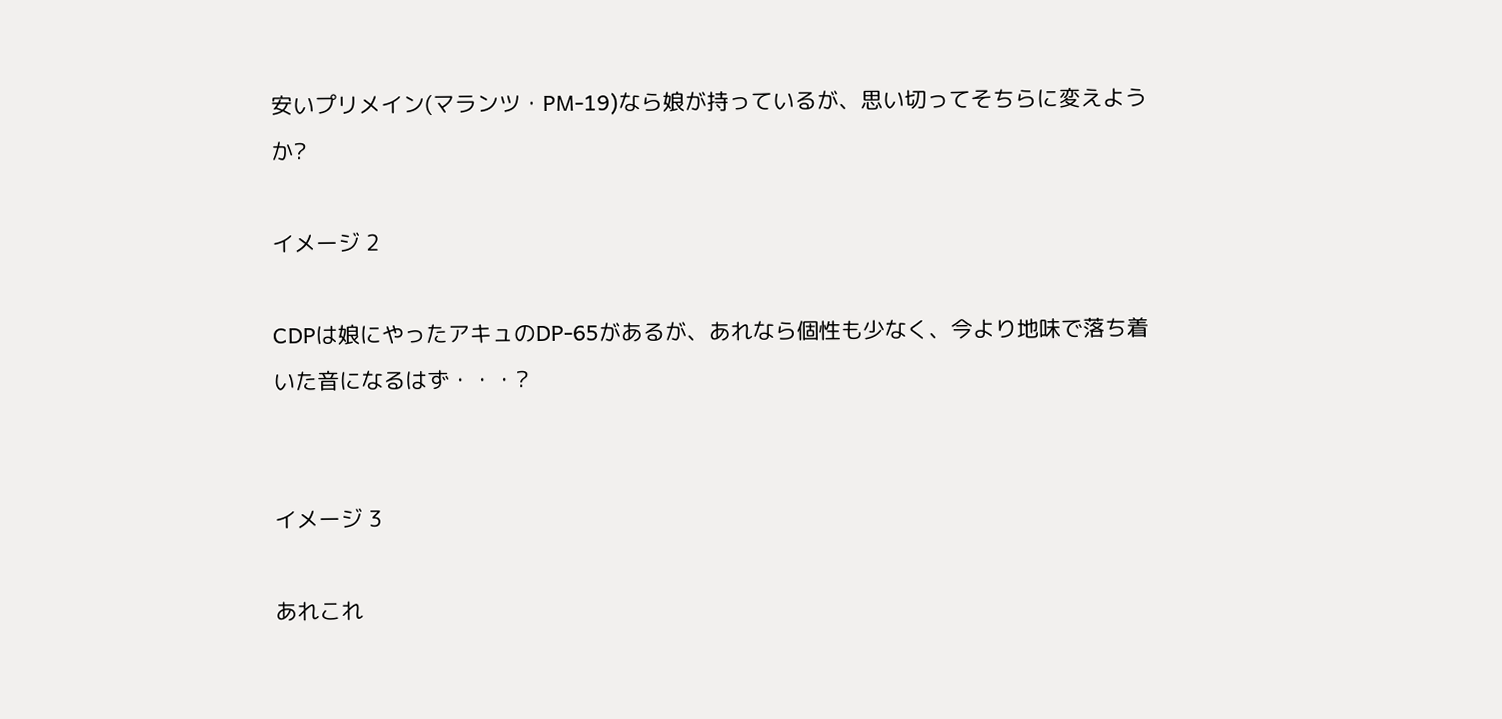安いプリメイン(マランツ・PM-19)なら娘が持っているが、思い切ってそちらに変えようか?

イメージ 2

CDPは娘にやったアキュのDP-65があるが、あれなら個性も少なく、今より地味で落ち着いた音になるはず・・・?


イメージ 3

あれこれ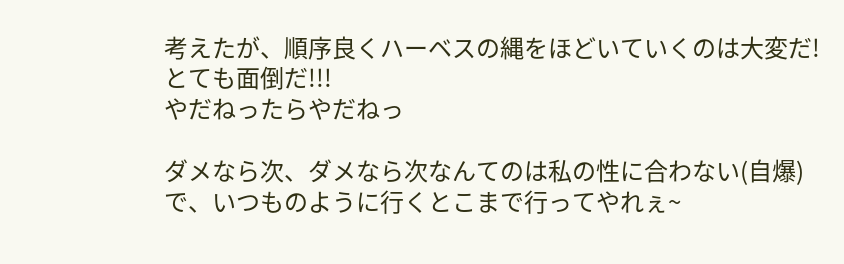考えたが、順序良くハーベスの縄をほどいていくのは大変だ!
とても面倒だ!!!
やだねったらやだねっ

ダメなら次、ダメなら次なんてのは私の性に合わない(自爆)
で、いつものように行くとこまで行ってやれぇ~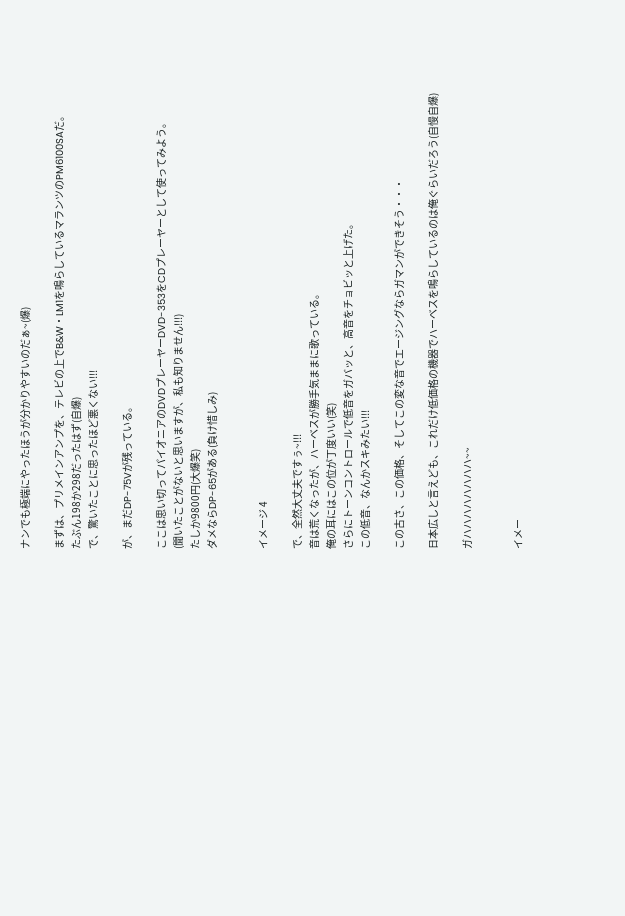ナンでも極端にやったほうが分かりやすいのだぁ~(爆)

まずは、プリメインアンプを、テレビの上でB&W・LM1を鳴らしているマランツのPM6100SAだ。
たぶん198か298だったはず(自爆)
で、驚いたことに思ったほど悪くない!!!

が、まだDP-75Vが残っている。

ここは思い切ってパイオニアのDVDプレーヤーDVD-353をCDプレーヤーとして使ってみよう。
(聞いたことがないと思いますが、私も知りません!!!)
たしか9800円(大爆笑)
ダメならDP-65がある(負け惜しみ)


イメージ 4

で、全然大丈夫ですぅ~!!!
音は荒くなったが、ハーベスが勝手気ままに歌っている。
俺の耳にはこの位が丁度いい(笑)
さらにトーンコントロールで低音をガバッと、高音をチョビッと上げた。
この低音、なんかスキみたい!!!

この古さ、この価格、そしてこの変な音でエージングならガマンができそう・・・

日本広しと言えども、これだけ低価格の機器でハーベスを鳴らしているのは俺ぐらいだろう(自慢自爆)

ガハハハハハハハハ~~


イメー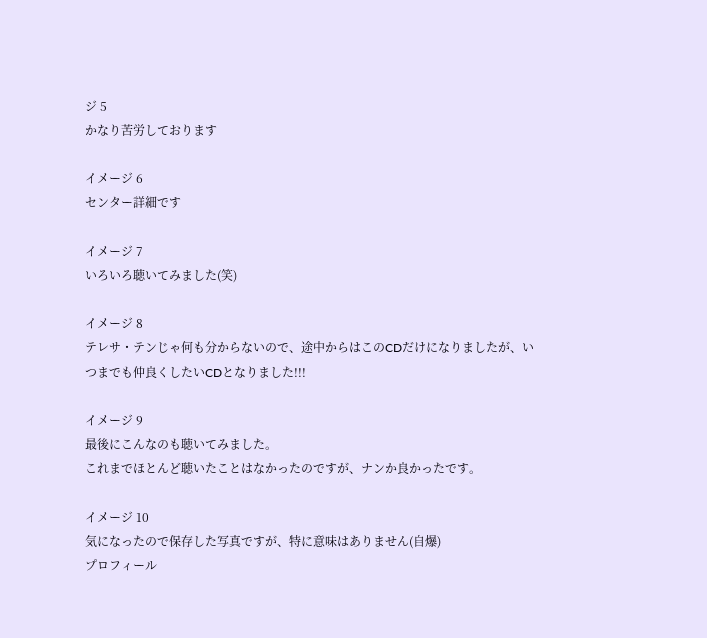ジ 5
かなり苦労しております

イメージ 6
センター詳細です

イメージ 7
いろいろ聴いてみました(笑)

イメージ 8
テレサ・テンじゃ何も分からないので、途中からはこのCDだけになりましたが、いつまでも仲良くしたいCDとなりました!!!

イメージ 9
最後にこんなのも聴いてみました。
これまでほとんど聴いたことはなかったのですが、ナンか良かったです。

イメージ 10
気になったので保存した写真ですが、特に意味はありません(自爆)
プロフィール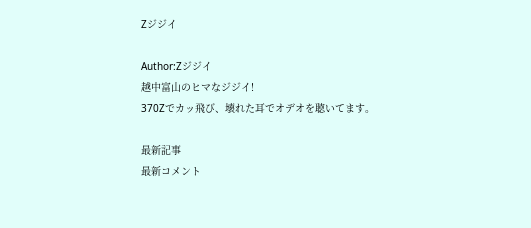Zジジイ

Author:Zジジイ
越中富山のヒマなジジイ!
370Zでカッ飛び、壊れた耳でオデオを聴いてます。

最新記事
最新コメント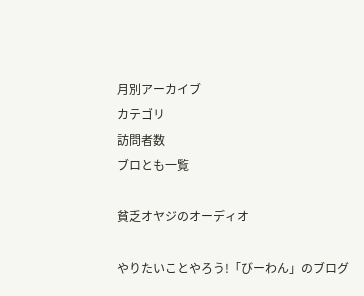月別アーカイブ
カテゴリ
訪問者数
ブロとも一覧

貧乏オヤジのオーディオ

やりたいことやろう!「びーわん」のブログ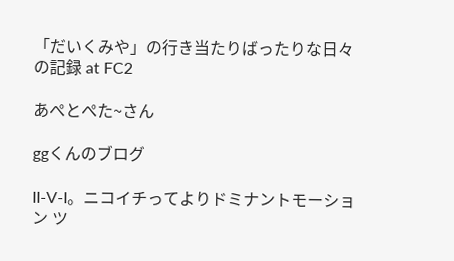「だいくみや」の行き当たりばったりな日々の記録 at FC2

あぺとぺた~さん

ggくんのブログ

II-V-I。ニコイチってよりドミナントモーション ツ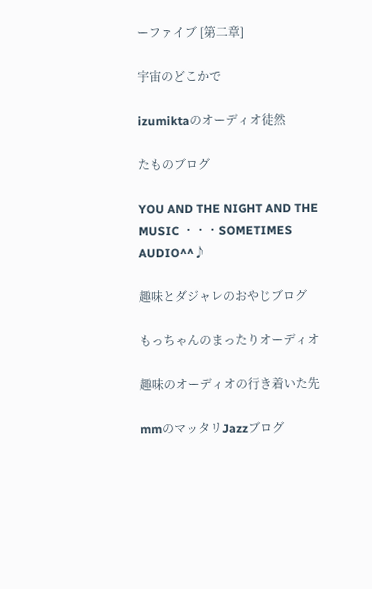ーファイブ [第二章]

宇宙のどこかで

izumiktaのオーディオ徒然

たものブログ

YOU AND THE NIGHT AND THE MUSIC ・・・SOMETIMES AUDIO^^♪

趣味とダジャレのおやじブログ

もっちゃんのまったりオーディオ

趣味のオーディオの行き着いた先

mmのマッタリJazzブログ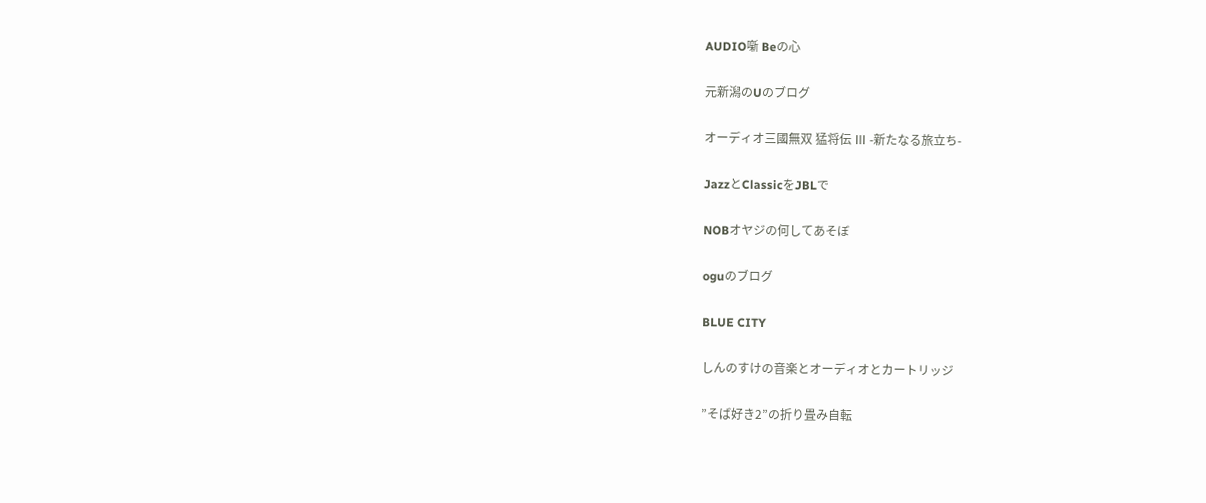AUDIO噺 Beの心

元新潟のUのブログ

オーディオ三國無双 猛将伝 Ⅲ -新たなる旅立ち-

JazzとClassicをJBLで

NOBオヤジの何してあそぼ

oguのブログ

BLUE CITY

しんのすけの音楽とオーディオとカートリッジ

”そば好き2”の折り畳み自転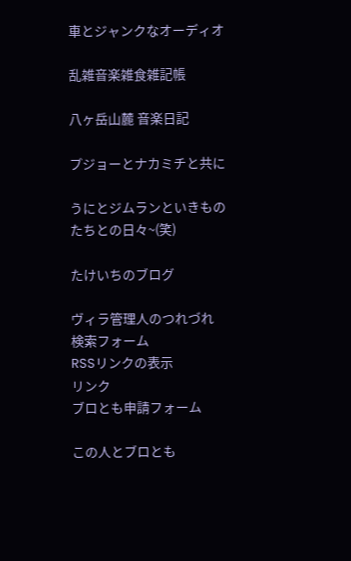車とジャンクなオーディオ

乱雑音楽雑食雑記帳

八ヶ岳山麓 音楽日記

プジョーとナカミチと共に

うにとジムランといきものたちとの日々~(笑)

たけいちのブログ

ヴィラ管理人のつれづれ
検索フォーム
RSSリンクの表示
リンク
ブロとも申請フォーム

この人とブロとも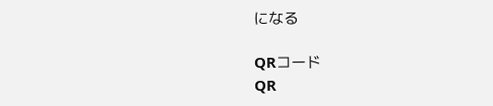になる

QRコード
QR